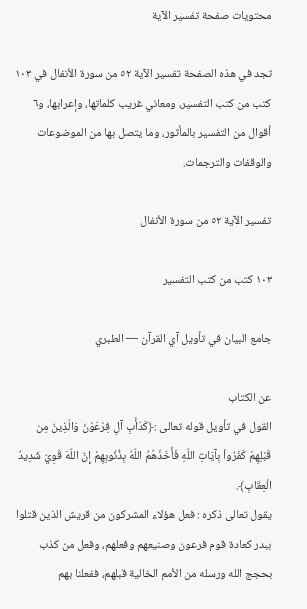محتويات صفحة تفسير الآية

تجد في هذه الصفحة تفسير الآية ٥٢ من سورة الأنفال في ١٠٣ كتب من كتب التفسير، ومعاني غريب كلماتها، وإعرابها، و٦ أقوال من التفسير بالمأثور، وما يتصل بها من الموضوعات والوقفات والترجمات.

تفسير الآية ٥٢ من سورة الأنفال

١٠٣ كتب من كتب التفسير

جامع البيان في تأويل آي القرآن — الطبري

عن الكتاب
القول في تأويل قوله تعالى :﴿كَدَأْبِ آلِ فِرْعَوْنَ وَالّذِينَ مِن قَبْلِهِمْ كَفَرُواْ بِآيَاتِ اللّهِ فَأَخَذَهُمُ اللّهُ بِذُنُوبِهِمْ إِنّ اللّهَ قَوِيّ شَدِيدُ الْعِقَابِ﴾.
يقول تعالى ذكره : فعل هؤلاء المشركون من قريش الذين قتلوا ببدر كعادة قوم فرعون وصنيعهم وفعلهم، وفعل من كذب بحجج الله ورسله من الأمم الخالية قبلهم، ففعلنا بهم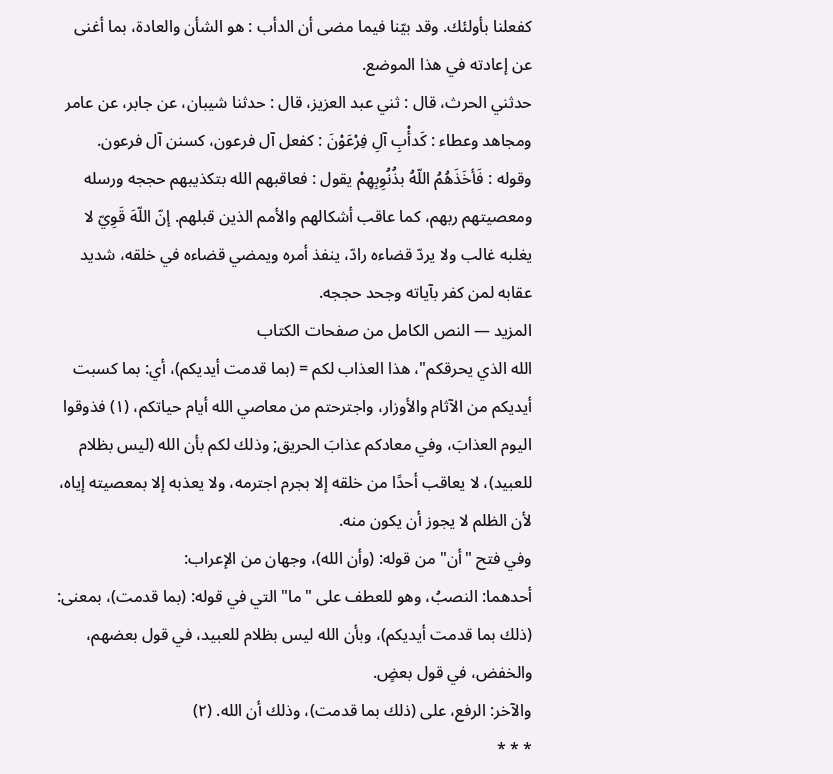كفعلنا بأولئك. وقد بيّنا فيما مضى أن الدأب : هو الشأن والعادة، بما أغنى عن إعادته في هذا الموضع.
حدثني الحرث، قال : ثني عبد العزيز، قال : حدثنا شيبان، عن جابر، عن عامر ومجاهد وعطاء : كَدأْبِ آلِ فِرْعَوْنَ : كفعل آل فرعون، كسنن آل فرعون.
وقوله : فَأخَذَهُمُ اللّهُ بذُنُوِبِهِمْ يقول : فعاقبهم الله بتكذيبهم حججه ورسله ومعصيتهم ربهم، كما عاقب أشكالهم والأمم الذين قبلهم. إنّ اللّهَ قَوِيّ لا يغلبه غالب ولا يردّ قضاءه رادّ، ينفذ أمره ويمضي قضاءه في خلقه، شديد عقابه لمن كفر بآياته وجحد حججه.
المزيد — النص الكامل من صفحات الكتاب
الله الذي يحرقكم"، هذا العذاب لكم = (بما قدمت أيديكم)، أي: بما كسبت أيديكم من الآثام والأوزار، واجترحتم من معاصي الله أيام حياتكم، (١) فذوقوا اليوم العذابَ، وفي معادكم عذابَ الحريق; وذلك لكم بأن الله (ليس بظلام للعبيد)، لا يعاقب أحدًا من خلقه إلا بجرم اجترمه، ولا يعذبه إلا بمعصيته إياه، لأن الظلم لا يجوز أن يكون منه.
وفي فتح "أن" من قوله: (وأن الله)، وجهان من الإعراب:
أحدهما: النصبُ، وهو للعطف على "ما" التي في قوله: (بما قدمت)، بمعنى: (ذلك بما قدمت أيديكم)، وبأن الله ليس بظلام للعبيد، في قول بعضهم، والخفض، في قول بعضٍ.
والآخر: الرفع، على (ذلك بما قدمت)، وذلك أن الله. (٢)
* * *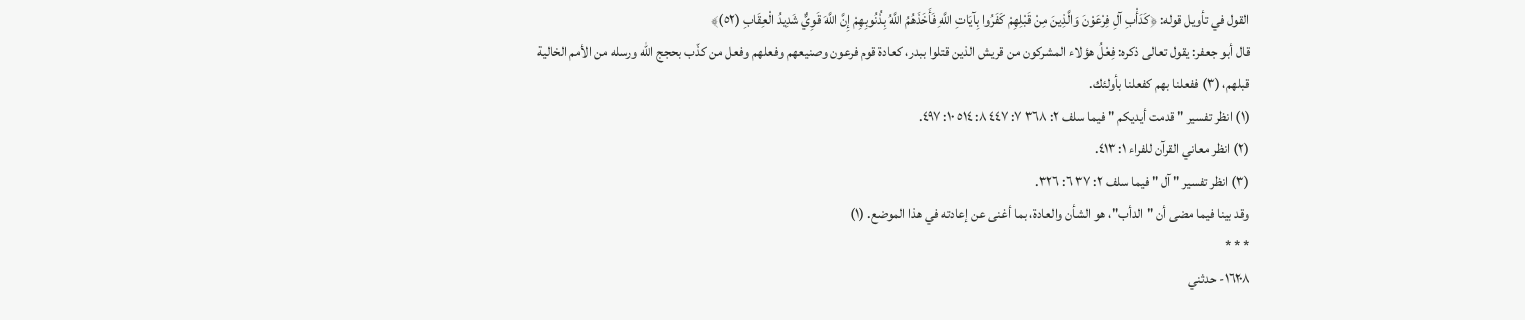القول في تأويل قوله: ﴿كَدَأْبِ آلِ فِرْعَوْنَ وَالَّذِينَ مِنْ قَبْلِهِمْ كَفَرُوا بِآيَاتِ اللَّهِ فَأَخَذَهُمُ اللَّهُ بِذُنُوبِهِمْ إِنَّ اللَّهَ قَوِيٌّ شَدِيدُ الْعِقَابِ (٥٢)﴾
قال أبو جعفر: يقول تعالى ذكره: فِعْلُ هؤلاء المشركون من قريش الذين قتلوا ببدر، كعادة قوم فرعون وصنيعهم وفعلهم وفعل من كذّب بحجج الله ورسله من الأمم الخالية قبلهم، (٣) ففعلنا بهم كفعلنا بأولئك.
(١) انظر تفسير " قدمت أيديكم " فيما سلف ٢: ٣٦٨ ٧: ٤٤٧ ٨: ٥١٤ ١٠: ٤٩٧.
(٢) انظر معاني القرآن للفراء ١: ٤١٣.
(٣) انظر تفسير " آل " فيما سلف ٢: ٣٧ ٦: ٣٢٦.
وقد بينا فيما مضى أن "الدأب"، هو الشأن والعادة، بما أغنى عن إعادته في هذا الموضع. (١)
* * *
١٦٢٠٨- حدثني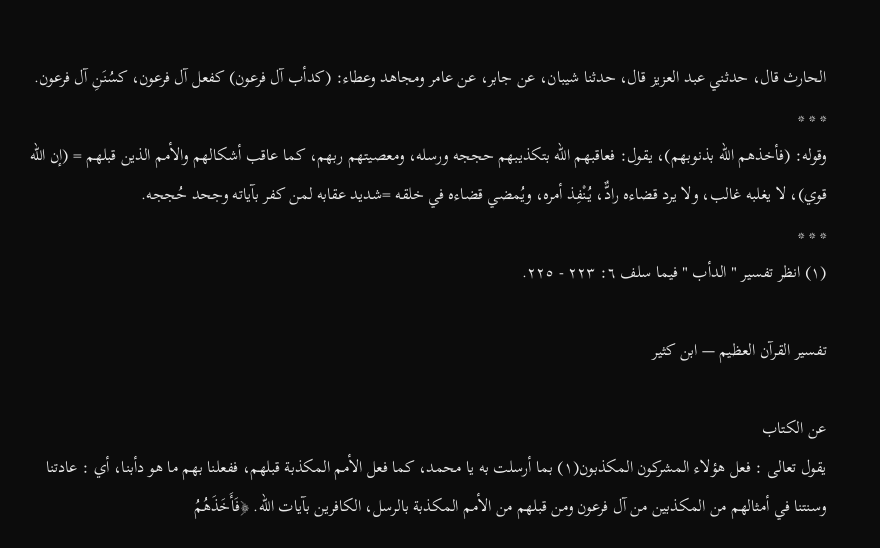الحارث قال، حدثني عبد العزيز قال، حدثنا شيبان، عن جابر، عن عامر ومجاهد وعطاء: (كدأب آل فرعون) كفعل آل فرعون، كسُنَنِ آل فرعون.
* * *
وقوله: (فأخذهم الله بذنوبهم)، يقول: فعاقبهم الله بتكذيبهم حججه ورسله، ومعصيتهم ربهم، كما عاقب أشكالهم والأمم الذين قبلهم = (إن الله قوي)، لا يغلبه غالب، ولا يرد قضاءه رادٌّ، يُنْفِذ أمره، ويُمضي قضاءه في خلقه =شديد عقابه لمن كفر بآياته وجحد حُججه.
* * *
(١) انظر تفسير " الدأب " فيما سلف ٦: ٢٢٣ - ٢٢٥.

تفسير القرآن العظيم — ابن كثير

عن الكتاب
يقول تعالى : فعل هؤلاء المشركون المكذبون(١) بما أرسلت به يا محمد، كما فعل الأمم المكذبة قبلهم، ففعلنا بهم ما هو دأبنا، أي : عادتنا وسنتنا في أمثالهم من المكذبين من آل فرعون ومن قبلهم من الأمم المكذبة بالرسل، الكافرين بآيات الله. ﴿فَأَخَذَهُمُ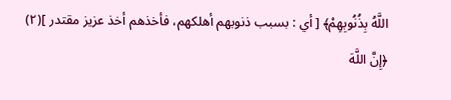اللَّهُ بِذُنُوبِهِمْ﴾ [ أي : بسبب ذنوبهم أهلكهم، فأخذهم أخذ عزيز مقتدر ](٢) ﴿إِنَّ اللَّهَ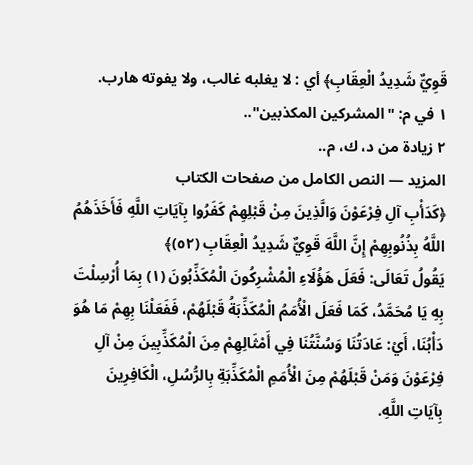قَوِيٌّ شَدِيدُ الْعِقَابِ﴾ أي : لا يغلبه غالب، ولا يفوته هارب.
١ في م: "المشركين المكذبين"..
٢ زيادة من د، ك، م..
المزيد — النص الكامل من صفحات الكتاب
﴿كَدَأْبِ آلِ فِرْعَوْنَ وَالَّذِينَ مِنْ قَبْلِهِمْ كَفَرُوا بِآيَاتِ اللَّهِ فَأَخَذَهُمُ اللَّهُ بِذُنُوبِهِمْ إِنَّ اللَّهَ قَوِيٌّ شَدِيدُ الْعِقَابِ (٥٢)﴾
يَقُولُ تَعَالَى: فَعَلَ هَؤُلَاءِ الْمُشْرِكُونَ الْمُكَذِّبُونَ (١) بِمَا أُرْسِلْتَ بِهِ يَا مُحَمَّدُ، كَمَا فَعَلَ الْأُمَمُ الْمُكَذِّبَةُ قَبْلَهُمْ، فَفَعَلْنَا بِهِمْ مَا هُوَ دَأْبُنَا، أَيْ: عَادَتُنَا وَسُنَّتُنَا فِي أَمْثَالِهِمْ مِنَ الْمُكَذِّبِينَ مِنْ آلِ فِرْعَوْنَ وَمَنْ قَبْلَهُمْ مِنَ الْأُمَمِ الْمُكَذِّبَةِ بِالرُّسُلِ، الْكَافِرِينَ بِآيَاتِ اللَّهِ.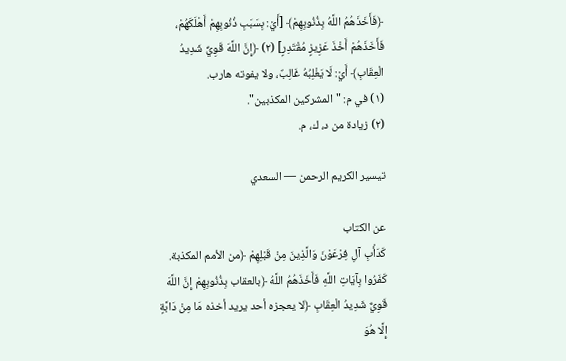﴿فَأَخَذَهُمُ اللَّهُ بِذُنُوبِهِمْ﴾ [أَيْ: بِسَبَبِ ذُنُوبِهِمْ أَهْلَكَهُمْ، فَأَخَذَهُمْ أَخْذَ عَزِيزٍ مُقْتَدِرٍ] (٢) ﴿إِنَّ اللَّهَ قَوِيٌّ شَدِيدُ الْعِقَابِ﴾ أَيْ: لَا يَغْلِبُهُ غَالِبٌ، ولا يفوته هارب.
(١) في م: "المشركين المكذبين".
(٢) زيادة من د، ك، م.

تيسير الكريم الرحمن — السعدي

عن الكتاب
كَدَأْبِ آلِ فِرْعَوْنَ وَالَّذِينَ مِنْ قَبْلِهِمْ ﴿من الأمم المكذبة. كَفَرُوا بِآيَاتِ اللَّهِ فَأَخَذَهُمُ اللَّهُ ﴿بالعقاب بِذُنُوبِهِمْ إِنَّ اللَّهَ قَوِيٌّ شَدِيدُ الْعِقَابِ ﴿لا يعجزه أحد يريد أخذه مَا مِنْ دَابَّةٍ إِلَّا هُوَ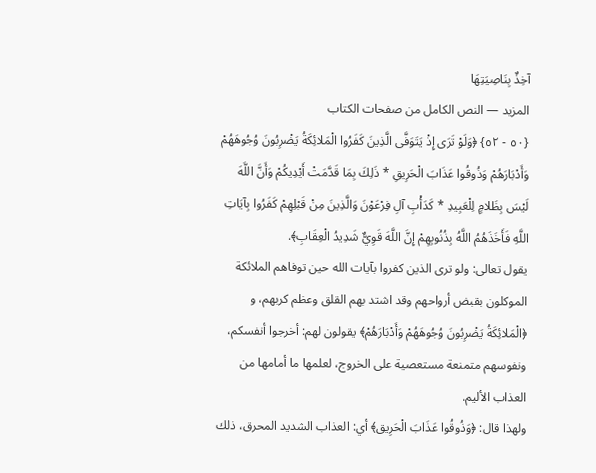آخِذٌ بِنَاصِيَتِهَا
المزيد — النص الكامل من صفحات الكتاب
{٥٠ - ٥٢} ﴿وَلَوْ تَرَى إِذْ يَتَوَفَّى الَّذِينَ كَفَرُوا الْمَلائِكَةُ يَضْرِبُونَ وُجُوهَهُمْ وَأَدْبَارَهُمْ وَذُوقُوا عَذَابَ الْحَرِيقِ * ذَلِكَ بِمَا قَدَّمَتْ أَيْدِيكُمْ وَأَنَّ اللَّهَ لَيْسَ بِظَلامٍ لِلْعَبِيدِ * كَدَأْبِ آلِ فِرْعَوْنَ وَالَّذِينَ مِنْ قَبْلِهِمْ كَفَرُوا بِآيَاتِ اللَّهِ فَأَخَذَهُمُ اللَّهُ بِذُنُوبِهِمْ إِنَّ اللَّهَ قَوِيٌّ شَدِيدُ الْعِقَابِ﴾.
يقول تعالى: ولو ترى الذين كفروا بآيات الله حين توفاهم الملائكة الموكلون بقبض أرواحهم وقد اشتد بهم القلق وعظم كربهم، و ﴿الْمَلائِكَةُ يَضْرِبُونَ وُجُوهَهُمْ وَأَدْبَارَهُمْ﴾ يقولون لهم: أخرجوا أنفسكم، ونفوسهم متمنعة مستعصية على الخروج، لعلمها ما أمامها من العذاب الأليم.
ولهذا قال: ﴿وَذُوقُوا عَذَابَ الْحَرِيق﴾ أي: العذاب الشديد المحرق، ذلك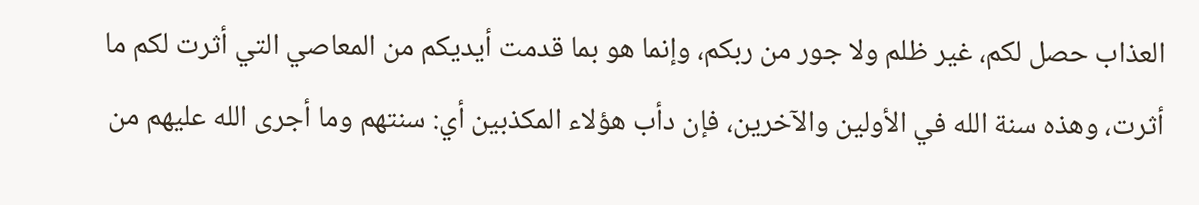العذاب حصل لكم، غير ظلم ولا جور من ربكم، وإنما هو بما قدمت أيديكم من المعاصي التي أثرت لكم ما أثرت، وهذه سنة الله في الأولين والآخرين، فإن دأب هؤلاء المكذبين أي: سنتهم وما أجرى الله عليهم من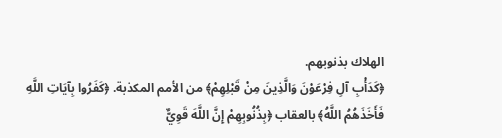الهلاك بذنوبهم.
﴿كَدَأْبِ آلِ فِرْعَوْنَ وَالَّذِينَ مِنْ قَبْلِهِمْ﴾ من الأمم المكذبة. ﴿كَفَرُوا بِآيَاتِ اللَّهِ فَأَخَذَهُمُ اللَّهُ﴾ بالعقاب ﴿بِذُنُوبِهِمْ إِنَّ اللَّهَ قَوِيٌّ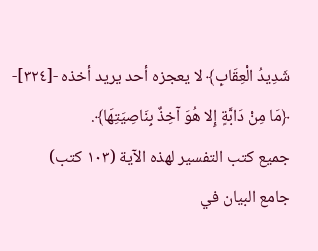شَدِيدُ الْعِقَابِ﴾ لا يعجزه أحد يريد أخذه -[٣٢٤]- ﴿مَا مِنْ دَابَّةٍ إِلا هُوَ آخِذٌ بِنَاصِيَتِهَا﴾.
جميع كتب التفسير لهذه الآية (١٠٣ كتب)
جامع البيان في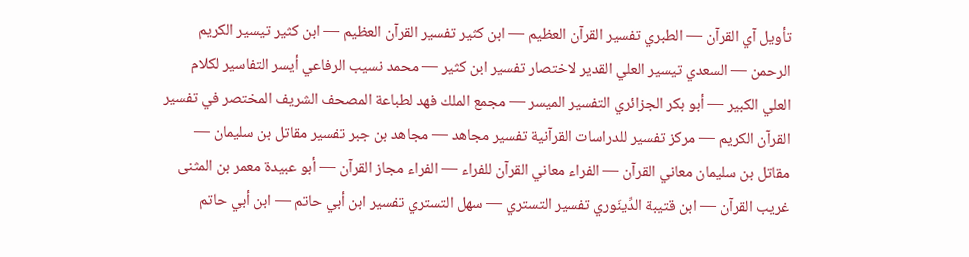تأويل آي القرآن — الطبري تفسير القرآن العظيم — ابن كثير تفسير القرآن العظيم — ابن كثير تيسير الكريم الرحمن — السعدي تيسير العلي القدير لاختصار تفسير ابن كثير — محمد نسيب الرفاعي أيسر التفاسير لكلام العلي الكبير — أبو بكر الجزائري التفسير الميسر — مجمع الملك فهد لطباعة المصحف الشريف المختصر في تفسير القرآن الكريم — مركز تفسير للدراسات القرآنية تفسير مجاهد — مجاهد بن جبر تفسير مقاتل بن سليمان — مقاتل بن سليمان معاني القرآن — الفراء معاني القرآن للفراء — الفراء مجاز القرآن — أبو عبيدة معمر بن المثنى غريب القرآن — ابن قتيبة الدِّينَوري تفسير التستري — سهل التستري تفسير ابن أبي حاتم — ابن أبي حاتم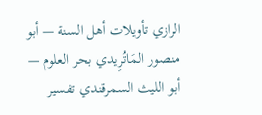الرازي تأويلات أهل السنة — أبو منصور المَاتُرِيدي بحر العلوم — أبو الليث السمرقندي تفسير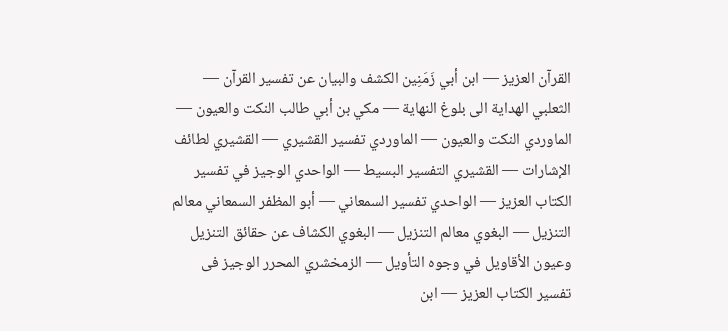القرآن العزيز — ابن أبي زَمَنِين الكشف والبيان عن تفسير القرآن — الثعلبي الهداية الى بلوغ النهاية — مكي بن أبي طالب النكت والعيون — الماوردي النكت والعيون — الماوردي تفسير القشيري — القشيري لطائف الإشارات — القشيري التفسير البسيط — الواحدي الوجيز في تفسير الكتاب العزيز — الواحدي تفسير السمعاني — أبو المظفر السمعاني معالم التنزيل — البغوي معالم التنزيل — البغوي الكشاف عن حقائق التنزيل وعيون الأقاويل في وجوه التأويل — الزمخشري المحرر الوجيز فى تفسير الكتاب العزيز — ابن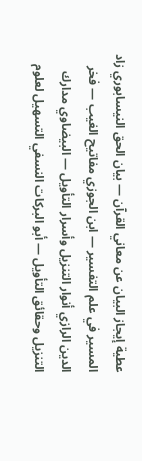عطية إيجاز البيان عن معاني القرآن — بيان الحق النيسابوري زاد المسير في علم التفسير — ابن الجوزي مفاتيح الغيب — فخر الدين الرازي أنوار التنزيل وأسرار التأويل — البيضاوي مدارك التنزيل وحقائق التأويل — أبو البركات النسفي التسهيل لعلوم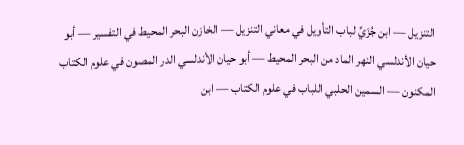التنزيل — ابن جُزَيِّ لباب التأويل في معاني التنزيل — الخازن البحر المحيط في التفسير — أبو حيان الأندلسي النهر الماد من البحر المحيط — أبو حيان الأندلسي الدر المصون في علوم الكتاب المكنون — السمين الحلبي اللباب في علوم الكتاب — ابن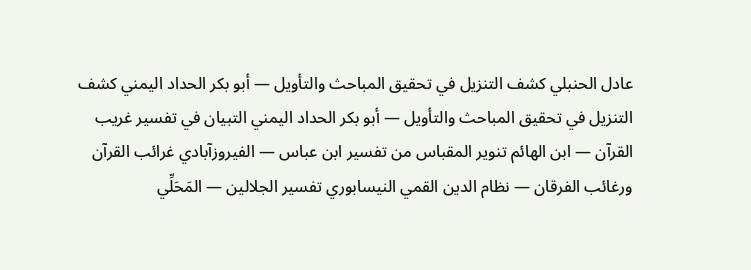عادل الحنبلي كشف التنزيل في تحقيق المباحث والتأويل — أبو بكر الحداد اليمني كشف التنزيل في تحقيق المباحث والتأويل — أبو بكر الحداد اليمني التبيان في تفسير غريب القرآن — ابن الهائم تنوير المقباس من تفسير ابن عباس — الفيروزآبادي غرائب القرآن ورغائب الفرقان — نظام الدين القمي النيسابوري تفسير الجلالين — المَحَلِّي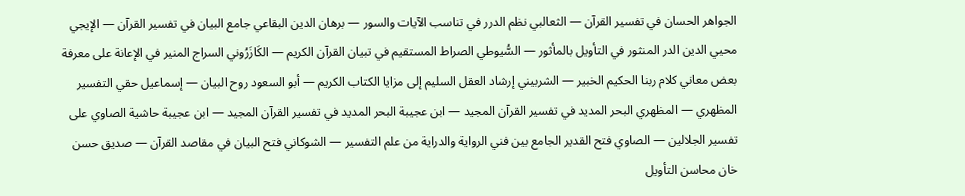الجواهر الحسان في تفسير القرآن — الثعالبي نظم الدرر في تناسب الآيات والسور — برهان الدين البقاعي جامع البيان في تفسير القرآن — الإيجي محيي الدين الدر المنثور في التأويل بالمأثور — السُّيوطي الصراط المستقيم في تبيان القرآن الكريم — الكَازَرُوني السراج المنير في الإعانة على معرفة بعض معاني كلام ربنا الحكيم الخبير — الشربيني إرشاد العقل السليم إلى مزايا الكتاب الكريم — أبو السعود روح البيان — إسماعيل حقي التفسير المظهري — المظهري البحر المديد في تفسير القرآن المجيد — ابن عجيبة البحر المديد في تفسير القرآن المجيد — ابن عجيبة حاشية الصاوي على تفسير الجلالين — الصاوي فتح القدير الجامع بين فني الرواية والدراية من علم التفسير — الشوكاني فتح البيان في مقاصد القرآن — صديق حسن خان محاسن التأويل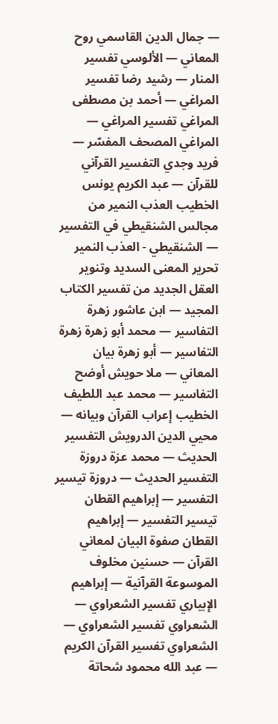— جمال الدين القاسمي روح المعاني — الألوسي تفسير المنار — رشيد رضا تفسير المراغي — أحمد بن مصطفى المراغي تفسير المراغي — المراغي المصحف المفسّر — فريد وجدي التفسير القرآني للقرآن — عبد الكريم يونس الخطيب العذب النمير من مجالس الشنقيطي في التفسير — الشنقيطي - العذب النمير تحرير المعنى السديد وتنوير العقل الجديد من تفسير الكتاب المجيد — ابن عاشور زهرة التفاسير — محمد أبو زهرة زهرة التفاسير — أبو زهرة بيان المعاني — ملا حويش أوضح التفاسير — محمد عبد اللطيف الخطيب إعراب القرآن وبيانه — محيي الدين الدرويش التفسير الحديث — محمد عزة دروزة التفسير الحديث — دروزة تيسير التفسير — إبراهيم القطان تيسير التفسير — إبراهيم القطان صفوة البيان لمعاني القرآن — حسنين مخلوف الموسوعة القرآنية — إبراهيم الإبياري تفسير الشعراوي — الشعراوي تفسير الشعراوي — الشعراوي تفسير القرآن الكريم — عبد الله محمود شحاتة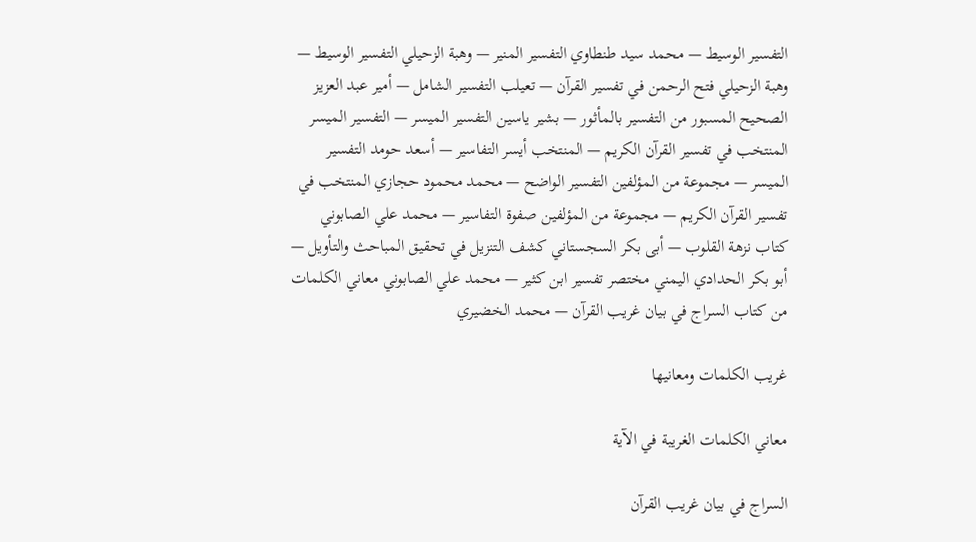التفسير الوسيط — محمد سيد طنطاوي التفسير المنير — وهبة الزحيلي التفسير الوسيط — وهبة الزحيلي فتح الرحمن في تفسير القرآن — تعيلب التفسير الشامل — أمير عبد العزيز الصحيح المسبور من التفسير بالمأثور — بشير ياسين التفسير الميسر — التفسير الميسر المنتخب في تفسير القرآن الكريم — المنتخب أيسر التفاسير — أسعد حومد التفسير الميسر — مجموعة من المؤلفين التفسير الواضح — محمد محمود حجازي المنتخب في تفسير القرآن الكريم — مجموعة من المؤلفين صفوة التفاسير — محمد علي الصابوني كتاب نزهة القلوب — أبى بكر السجستاني كشف التنزيل في تحقيق المباحث والتأويل — أبو بكر الحدادي اليمني مختصر تفسير ابن كثير — محمد علي الصابوني معاني الكلمات من كتاب السراج في بيان غريب القرآن — محمد الخضيري

غريب الكلمات ومعانيها

معاني الكلمات الغريبة في الآية

السراج في بيان غريب القرآن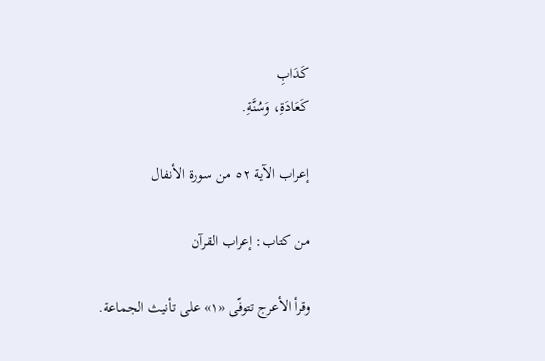كَدَابِ
كَعَادَةِ، وَسُنَّةِ.

إعراب الآية ٥٢ من سورة الأنفال

من كتاب: إعراب القرآن

وقرأ الأعرج تتوفّى «١» على تأنيث الجماعة.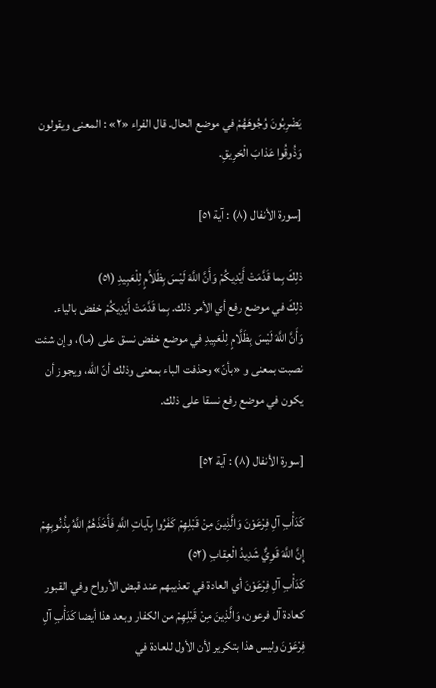يَضْرِبُونَ وُجُوهَهُمْ في موضع الحال. قال الفراء «٢» : المعنى ويقولون وَذُوقُوا عَذابَ الْحَرِيقِ.

[سورة الأنفال (٨) : آية ٥١]

ذلِكَ بِما قَدَّمَتْ أَيْدِيكُمْ وَأَنَّ اللَّهَ لَيْسَ بِظَلاَّمٍ لِلْعَبِيدِ (٥١)
ذلِكَ في موضع رفع أي الأمر ذلك. بِما قَدَّمَتْ أَيْدِيكُمْ خفض بالياء.
وَأَنَّ اللَّهَ لَيْسَ بِظَلَّامٍ لِلْعَبِيدِ في موضع خفض نسق على (ما)، وإن شئت نصبت بمعنى و «بأنّ» وحذفت الباء بمعنى وذلك أنّ الله، ويجوز أن يكون في موضع رفع نسقا على ذلك.

[سورة الأنفال (٨) : آية ٥٢]

كَدَأْبِ آلِ فِرْعَوْنَ وَالَّذِينَ مِنْ قَبْلِهِمْ كَفَرُوا بِآياتِ اللَّهِ فَأَخَذَهُمُ اللَّهُ بِذُنُوبِهِمْ إِنَّ اللَّهَ قَوِيٌّ شَدِيدُ الْعِقابِ (٥٢)
كَدَأْبِ آلِ فِرْعَوْنَ أي العادة في تعذيبهم عند قبض الأرواح وفي القبور كعادة آل فرعون، وَالَّذِينَ مِنْ قَبْلِهِمْ من الكفار وبعد هذا أيضا كَدَأْبِ آلِ فِرْعَوْنَ وليس هذا بتكرير لأن الأول للعادة في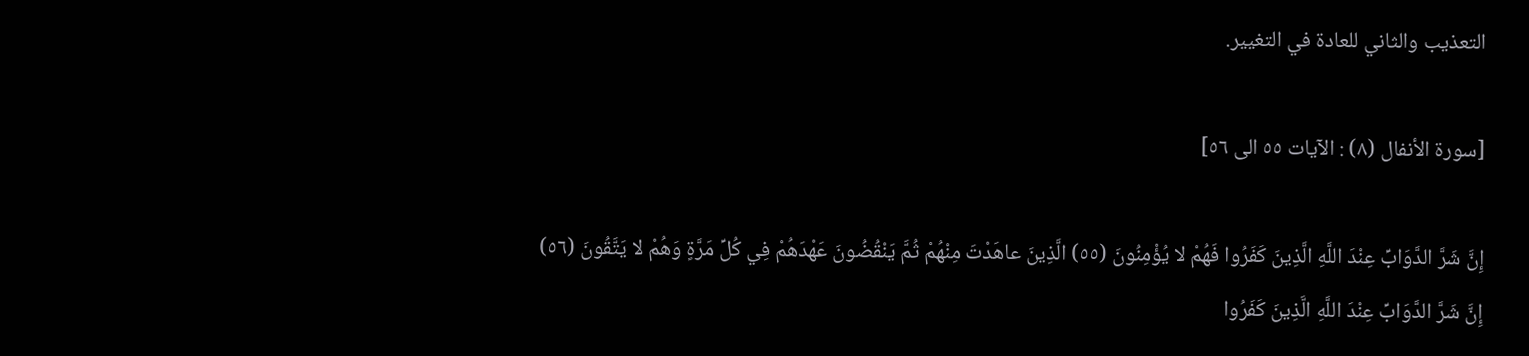التعذيب والثاني للعادة في التغيير.

[سورة الأنفال (٨) : الآيات ٥٥ الى ٥٦]

إِنَّ شَرَّ الدَّوَابِّ عِنْدَ اللَّهِ الَّذِينَ كَفَرُوا فَهُمْ لا يُؤْمِنُونَ (٥٥) الَّذِينَ عاهَدْتَ مِنْهُمْ ثُمَّ يَنْقُضُونَ عَهْدَهُمْ فِي كُلِّ مَرَّةٍ وَهُمْ لا يَتَّقُونَ (٥٦)
إِنَّ شَرَّ الدَّوَابِّ عِنْدَ اللَّهِ الَّذِينَ كَفَرُوا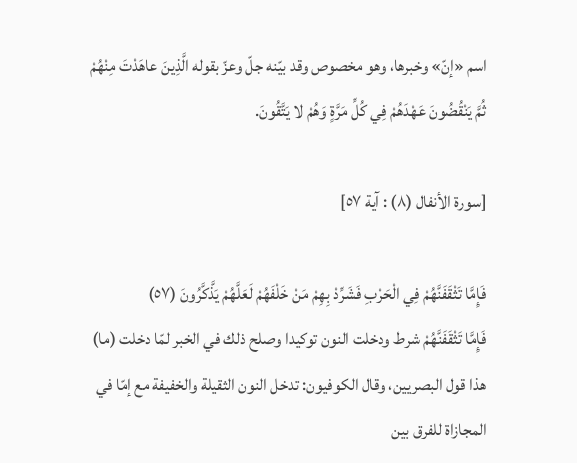اسم «إنّ» وخبرها، وهو مخصوص وقد بيّنه جلّ وعزّ بقوله الَّذِينَ عاهَدْتَ مِنْهُمْ ثُمَّ يَنْقُضُونَ عَهْدَهُمْ فِي كُلِّ مَرَّةٍ وَهُمْ لا يَتَّقُونَ.

[سورة الأنفال (٨) : آية ٥٧]

فَإِمَّا تَثْقَفَنَّهُمْ فِي الْحَرْبِ فَشَرِّدْ بِهِمْ مَنْ خَلْفَهُمْ لَعَلَّهُمْ يَذَّكَّرُونَ (٥٧)
فَإِمَّا تَثْقَفَنَّهُمْ شرط ودخلت النون توكيدا وصلح ذلك في الخبر لمّا دخلت (ما) هذا قول البصريين، وقال الكوفيون: تدخل النون الثقيلة والخفيفة مع إمّا في المجازاة للفرق بين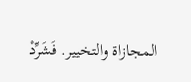المجازاة والتخيير. فَشَرِّدْ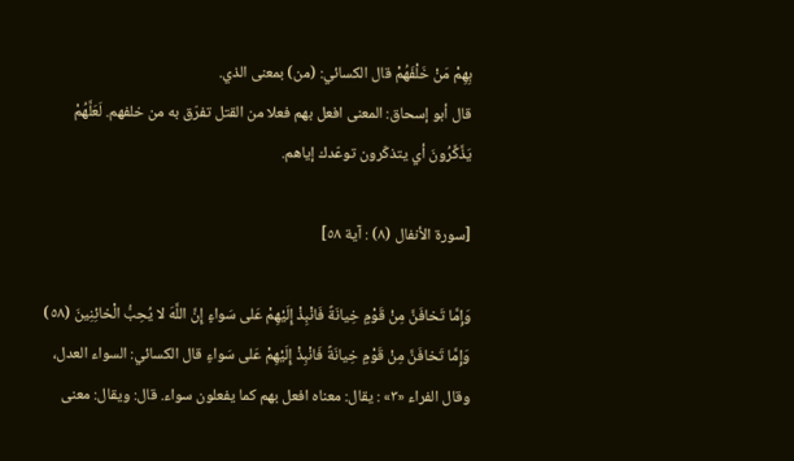بِهِمْ مَنْ خَلْفَهُمْ قال الكسائي: (من) بمعنى الذي.
قال أبو إسحاق: المعنى افعل بهم فعلا من القتل تفرّق به من خلفهم. لَعَلَّهُمْ يَذَّكَّرُونَ أي يتذكّرون توعّدك إياهم.

[سورة الأنفال (٨) : آية ٥٨]

وَإِمَّا تَخافَنَّ مِنْ قَوْمٍ خِيانَةً فَانْبِذْ إِلَيْهِمْ عَلى سَواءٍ إِنَّ اللَّهَ لا يُحِبُّ الْخائِنِينَ (٥٨)
وَإِمَّا تَخافَنَّ مِنْ قَوْمٍ خِيانَةً فَانْبِذْ إِلَيْهِمْ عَلى سَواءٍ قال الكسائي: السواء العدل، وقال الفراء «٣» : يقال: معناه افعل بهم كما يفعلون سواء. قال: ويقال: معنى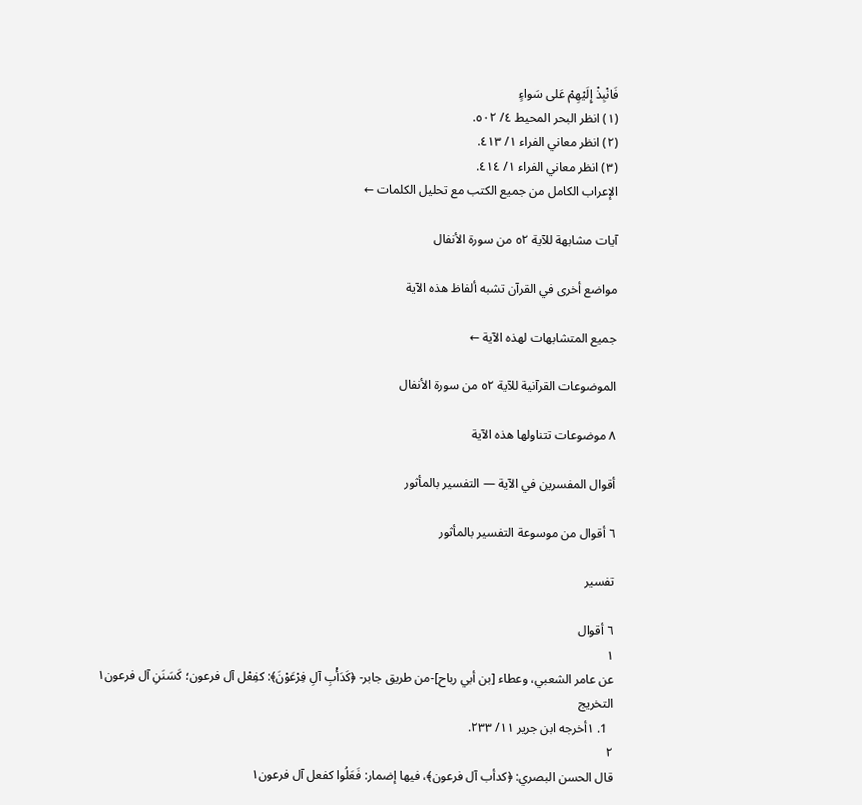فَانْبِذْ إِلَيْهِمْ عَلى سَواءٍ
(١) انظر البحر المحيط ٤/ ٥٠٢.
(٢) انظر معاني الفراء ١/ ٤١٣.
(٣) انظر معاني الفراء ١/ ٤١٤.
الإعراب الكامل من جميع الكتب مع تحليل الكلمات ←

آيات مشابهة للآية ٥٢ من سورة الأنفال

مواضع أخرى في القرآن تشبه ألفاظ هذه الآية

جميع المتشابهات لهذه الآية ←

الموضوعات القرآنية للآية ٥٢ من سورة الأنفال

٨ موضوعات تتناولها هذه الآية

أقوال المفسرين في الآية — التفسير بالمأثور

٦ أقوال من موسوعة التفسير بالمأثور

تفسير

٦ أقوال
١
عن عامر الشعبي، وعطاء [بن أبي رباح]-من طريق جابر- ﴿كَدَأْبِ آلِ فِرْعَوْنَ﴾: كفِعْل آل فرعون؛ كَسَنَنِ آل فرعون١
التخريج
  1. ١أخرجه ابن جرير ١١/ ٢٣٣.
٢
قال الحسن البصري: ﴿كدأب آل فرعون﴾، فيها إضمار: فَعَلُوا كفعل آل فرعون١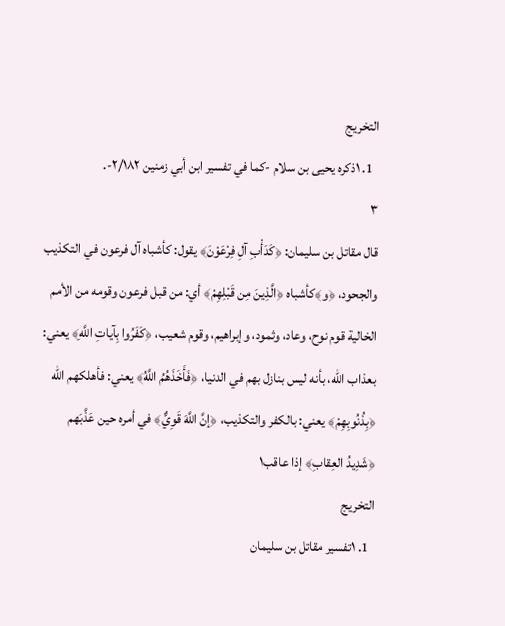التخريج
  1. ١ذكره يحيى بن سلام -كما في تفسير ابن أبي زمنين ٢/١٨٢-.
٣
قال مقاتل بن سليمان: ﴿كَدَأْبِ آلِ فِرْعَوْنَ﴾ يقول: كأشباه آل فرعون في التكذيب والجحود، ﴿و﴾كأشباه ﴿الَّذِينَ مِن قَبْلِهِمْ﴾ أي: من قبل فرعون وقومه من الأمم الخالية قوم نوح، وعاد، وثمود، وإبراهيم، وقوم شعيب، ﴿كَفَرُوا بِآياتِ اللَّهِ﴾ يعني: بعذاب الله، بأنه ليس بنازل بهم في الدنيا، ﴿فَأَخَذَهُمُ اللَّهُ﴾ يعني: فأهلكهم الله ﴿بِذُنُوبِهِمْ﴾ يعني: بالكفر والتكذيب، ﴿إنَّ اللَّهَ قَوِيٌّ﴾ في أمره حين عَذَّبَهم ﴿شَدِيدُ العِقابِ﴾ إذا عاقب١
التخريج
  1. ١تفسير مقاتل بن سليمان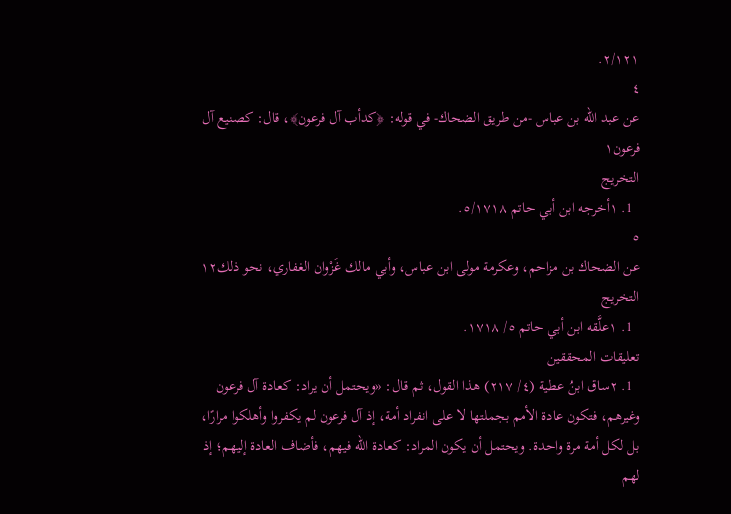٢/١٢١.
٤
عن عبد الله بن عباس -من طريق الضحاك- في قوله: ﴿كدأب آل فرعون﴾، قال: كصنيع آل فرعون١
التخريج
  1. ١أخرجه ابن أبي حاتم ٥/١٧١٨.
٥
عن الضحاك بن مزاحم، وعكرمة مولى ابن عباس، وأبي مالك غَزْوان الغفاري، نحو ذلك١٢
التخريج
  1. ١علَّقه ابن أبي حاتم ٥/ ١٧١٨.
تعليقات المحققين
  1. ٢ساق ابنُ عطية (٤/ ٢١٧) هذا القول، ثم قال: «ويحتمل أن يراد: كعادة آل فرعون وغيرهم، فتكون عادة الأمم بجملتها لا على انفراد أمة، إذ آل فرعون لم يكفروا وأهلكوا مرارًا، بل لكل أمة مرة واحدة. ويحتمل أن يكون المراد: كعادة الله فيهم، فأضاف العادة إليهم؛ إذ لهم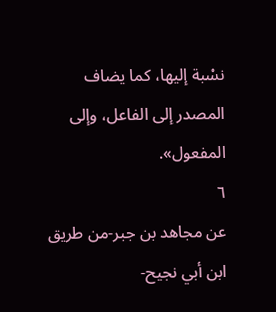نسْبة إليها، كما يضاف المصدر إلى الفاعل، وإلى المفعول».
٦
عن مجاهد بن جبر-من طريق ابن أبي نجيح-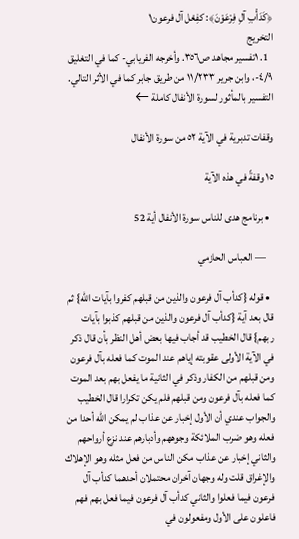﴿كَدَأْبِ آلِ فِرْعَوْنَ﴾: كفِعْل آل فرعون١
التخريج
  1. ١تفسير مجاهد ص٣٥٦. وأخرجه الفريابي- كما في التغليق ٤/٩-، وابن جرير ١١/٢٣٣ من طريق جابر كما في الأثر التالي.
التفسير بالمأثور لسورة الأنفال كاملة ←

وقفات تدبرية في الآية ٥٢ من سورة الأنفال

١٥ وقفةً في هذه الآية

  • برنامج هدى للناس سورة الأنفال أية 52

    — العباس الحازمي

  • قوله {كدأب آل فرعون والذين من قبلهم كفروا بآيات الله} ثم قال بعد آية {كدأب آل فرعون والذين من قبلهم كذبوا بآيات ربهم} قال الخطيب قد أجاب فيها بعض أهل النظر بأن قال ذكر في الآية الأولى عقوبته إياهم عند الموت كما فعله بآل فرعون ومن قبلهم من الكفار وذكر في الثانية ما يفعل بهم بعد الموت كما فعله بآل فرعون ومن قبلهم فلم يكن تكرارا قال الخطيب والجواب عندي أن الأول إخبار عن عذاب لم يمكن الله أحدا من فعله وهو ضرب الملائكة وجوههم وأدبارهم عند نزع أرواحهم والثاني إخبار عن عذاب مكن الناس من فعل مثله وهو الإهلاك والإغراق قلت وله وجهان آخران محتملان أحدهما كدأب آل فرعون فيما فعلوا والثاني كدأب آل فرعون فيما فعل بهم فهم فاعلون على الأول ومفعولون في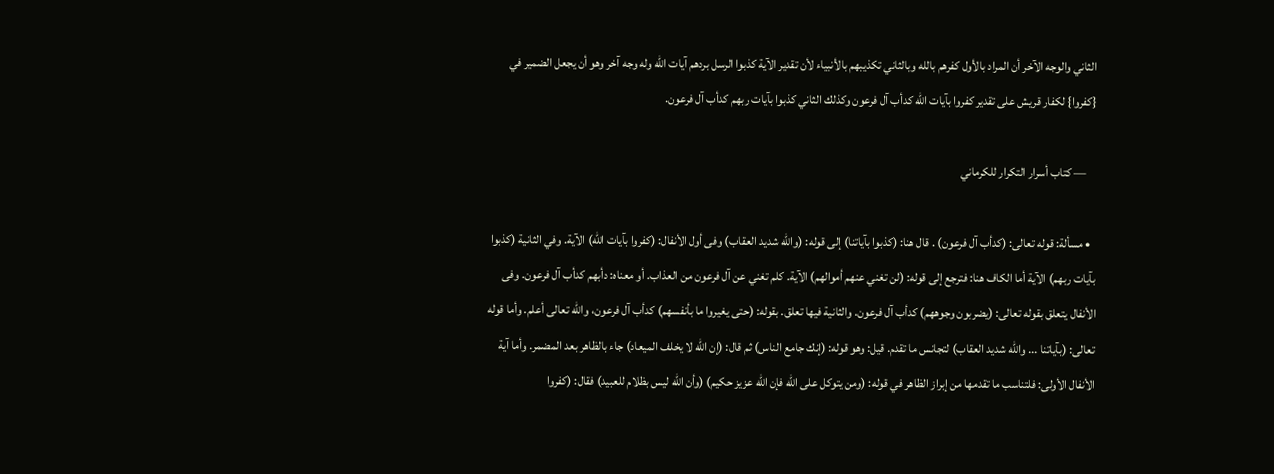الثاني والوجه الآخر أن المراد بالأول كفرهم بالله وبالثاني تكذيبهم بالأنبياء لأن تقدير الآية كذبوا الرسل بردهم آيات الله وله وجه آخر وهو أن يجعل الضمير في {كفروا} لكفار قريش على تقدير كفروا بآيات الله كدأب آل فرعون وكذلك الثاني كذبوا بآيات ربهم كدأب آل فرعون.

    — كتاب أسرار التكرار للكرماني

  • مسألة: قوله تعالى: (كدأب آل فرعون) . قال هنا: (كذبوا بآياتنا) إلى قوله: (والله شديد العقاب) وفى أول الأنفال: (كفروا بآيات الله) الآية. وفي الثانية (كذبوا بآيات ربهم) الآية أما الكاف هنا: فترجع إلى قوله: (لن تغني عنهم أموالهم) الآية. كلم تغني عن آل فرعون من العذاب. أو معناه: دأبهم كدأب آل فرعون. وفى الأنفال يتعلق بقوله تعالى: (يضربون وجوههم) كدأب آل فرعون. والثانية فيها تعلق. بقوله: (حتى يغيروا ما بأنفسهم) كدأب آل فرعون، والله تعالى أعلم. وأما قوله تعالى: (بآياتنا ... والله شديد العقاب) لتجانس ما تقدم. قيل: وهو قوله: (إنك جامع الناس) ثم قال: (إن الله لا يخلف الميعاد) جاء بالظاهر بعد المضمر. وأما آية الأنفال الأولى: فلتناسب ما تقدمها من إبراز الظاهر في قوله: (ومن يتوكل على الله فإن الله عزيز حكيم) (وأن الله ليس بظلام للعبيد) فقال: (كفروا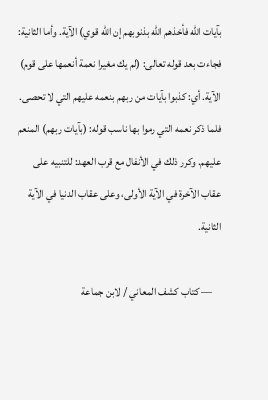بآيات الله فأخذهم الله بذنوبهم إن الله قوي) الآية. وأما الثانية: فجاءت بعد قوله تعالى: (لم يك مغيرا نعمة أنعمها على قوم) الآية. أي: كذبوا بآيات من ربهم بنعمه عليهم التي لا تحصى. فلما ذكر نعمه التي رموا بها ناسب قوله: (بآيات ربهم) المنعم عليهم. وكرر ذلك في الأنفال مع قرب العهد: للتنبيه على عقاب الآخرة في الآية الأولى، وعلى عقاب الدنيا في الآية الثانية.

    — كتاب كشف المعاني / لابن جماعة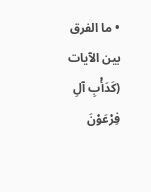• ما الفرق بين الآيات (كَدَأْبِ آلِ فِرْعَوْنَ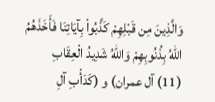وَالَّذِينَ مِن قَبْلِهِمْ كَذَّبُواْ بِآيَاتِنَا فَأَخَذَهُمُ اللّهُ بِذُنُوبِهِمْ وَاللّهُ شَدِيدُ الْعِقَابِ  (11) آل عمران) و (كَدَأْبِ آلِ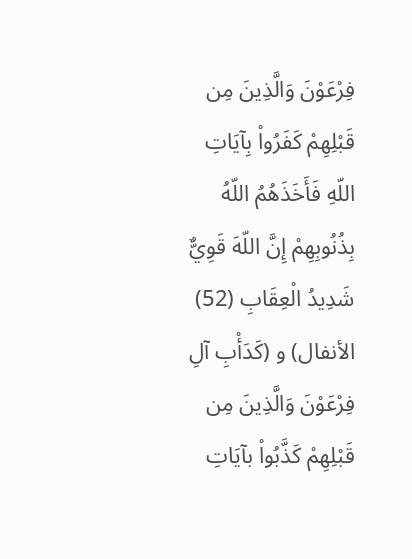فِرْعَوْنَ وَالَّذِينَ مِن قَبْلِهِمْ كَفَرُواْ بِآيَاتِ اللّهِ فَأَخَذَهُمُ اللّهُ بِذُنُوبِهِمْ إِنَّ اللّهَ قَوِيٌّ شَدِيدُ الْعِقَابِ (52) الأنفال) و (كَدَأْبِ آلِ فِرْعَوْنَ وَالَّذِينَ مِن قَبْلِهِمْ كَذَّبُواْ بآيَاتِ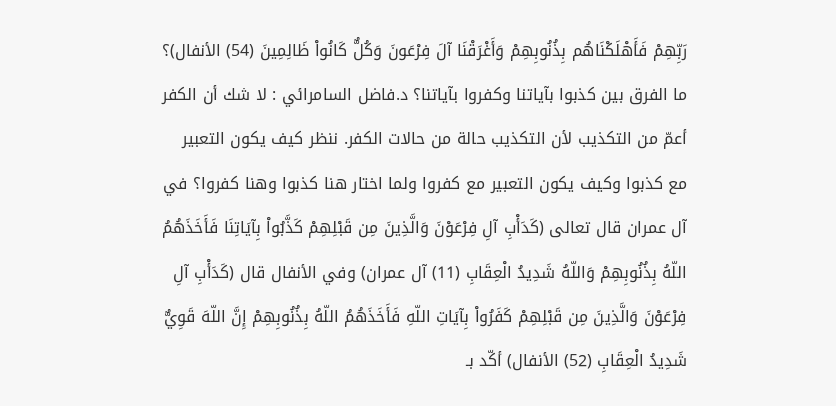رَبِّهِمْ فَأَهْلَكْنَاهُم بِذُنُوبِهِمْ وَأَغْرَقْنَا آلَ فِرْعَونَ وَكُلٌّ كَانُواْ ظَالِمِينَ (54) الأنفال)؟ ما الفرق بين كذبوا بآياتنا وكفروا بآياتنا؟ د.فاضل السامرائي : لا شك أن الكفر أعمّ من التكذيب لأن التكذيب حالة من حالات الكفر. ننظر كيف يكون التعبير مع كذبوا وكيف يكون التعبير مع كفروا ولما اختار هنا كذبوا وهنا كفروا؟ في آل عمران قال تعالى (كَدَأْبِ آلِ فِرْعَوْنَ وَالَّذِينَ مِن قَبْلِهِمْ كَذَّبُواْ بِآيَاتِنَا فَأَخَذَهُمُ اللّهُ بِذُنُوبِهِمْ وَاللّهُ شَدِيدُ الْعِقَابِ (11) آل عمران) وفي الأنفال قال (كَدَأْبِ آلِ فِرْعَوْنَ وَالَّذِينَ مِن قَبْلِهِمْ كَفَرُواْ بِآيَاتِ اللّهِ فَأَخَذَهُمُ اللّهُ بِذُنُوبِهِمْ إِنَّ اللّهَ قَوِيٌّ شَدِيدُ الْعِقَابِ (52) الأنفال) أكّد بـ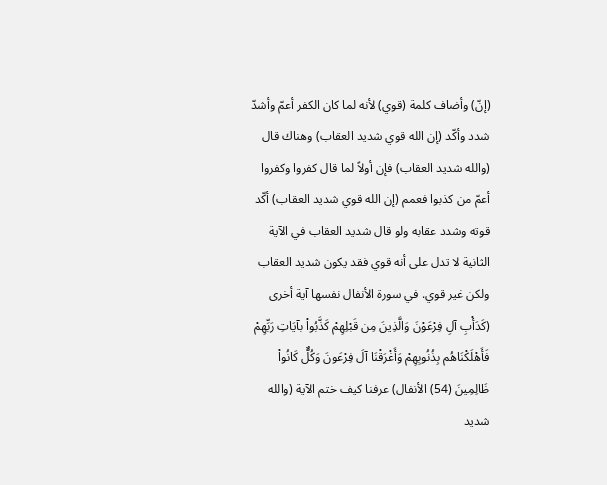(إنّ) وأضاف كلمة (قوي) لأنه لما كان الكفر أعمّ وأشدّ شدد وأكّد (إن الله قوي شديد العقاب) وهناك قال (والله شديد العقاب) فإن أولاً لما قال كفروا وكفروا أعمّ من كذبوا فعمم (إن الله قوي شديد العقاب) أكّد قوته وشدد عقابه ولو قال شديد العقاب في الآية الثانية لا تدل على أنه قوي فقد يكون شديد العقاب ولكن غير قوي. في سورة الأنفال نفسها آية أخرى (كَدَأْبِ آلِ فِرْعَوْنَ وَالَّذِينَ مِن قَبْلِهِمْ كَذَّبُواْ بآيَاتِ رَبِّهِمْ فَأَهْلَكْنَاهُم بِذُنُوبِهِمْ وَأَغْرَقْنَا آلَ فِرْعَونَ وَكُلٌّ كَانُواْ ظَالِمِينَ (54) الأنفال) عرفنا كيف ختم الآية (والله شديد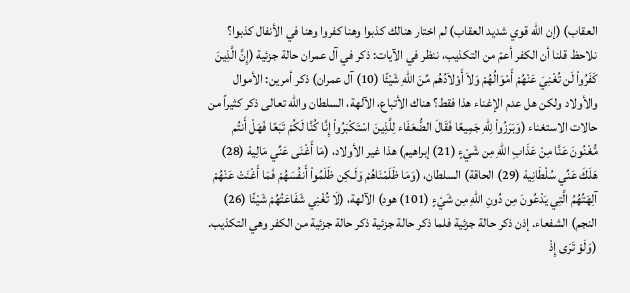العقاب) (إن الله قوي شديد العقاب) لم اختار هنالك كذبوا وهنا كفروا وهنا في الأنفال كذبوا؟ نلاحظ قلنا أن الكفر أعمّ من التكذيب، ننظر في الآيات: ذكر في آل عمران حالة جزئية (إِنَّ الَّذِينَ كَفَرُواْ لَن تُغْنِيَ عَنْهُمْ أَمْوَالُهُمْ وَلاَ أَوْلاَدُهُم مِّنَ اللّهِ شَيْئًا (10) آل عمران) ذكر أمرين: الأموال والأولاد ولكن هل عدم الإغناء هذا فقط؟ هناك الأتباع، الآلهة، السلطان والله تعالى ذكر كثيراً من حالات الاستغناء (وَبَرَزُواْ لِلّهِ جَمِيعًا فَقَالَ الضُّعَفَاء لِلَّذِينَ اسْتَكْبَرُواْ إِنَّا كُنَّا لَكُمْ تَبَعًا فَهَلْ أَنتُم مُّغْنُونَ عَنَّا مِنْ عَذَابِ اللّهِ مِن شَيْءٍ (21) إبراهيم) هذا غير الأولاد، (مَا أَغْنَى عَنِّي مَالِيهْ (28) هَلَكَ عَنِّي سُلْطَانِيهْ (29) الحاقة) السلطان، (وَمَا ظَلَمْنَاهُمْ وَلَـكِن ظَلَمُواْ أَنفُسَهُمْ فَمَا أَغْنَتْ عَنْهُمْ آلِهَتُهُمُ الَّتِي يَدْعُونَ مِن دُونِ اللّهِ مِن شَيْءٍ (101) هود) الآلهة، (لَا تُغْنِي شَفَاعَتُهُمْ شَيْئًا (26) النجم) الشفعاء. إذن ذكر حالة جزئية فلما ذكر حالة جزئية ذكر حالة جزئية من الكفر وهي التكذيب. (وَلَوْ تَرَى إِذْ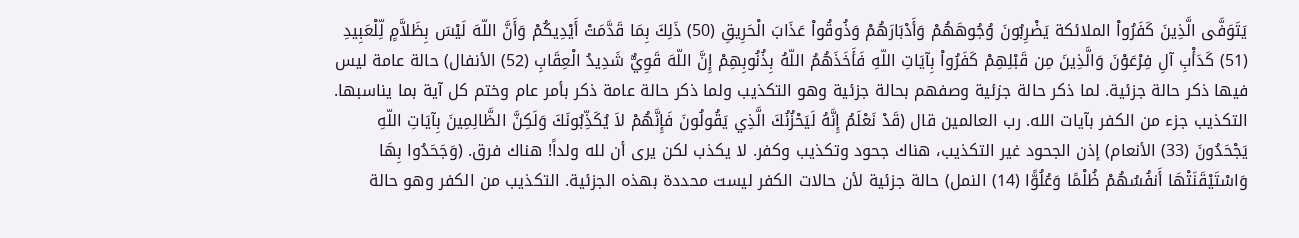يَتَوَفَّى الَّذِينَ كَفَرُواْ الملائكة يَضْرِبُونَ وُجُوهَهُمْ وَأَدْبَارَهُمْ وَذُوقُواْ عَذَابَ الْحَرِيقِ (50) ذَلِكَ بِمَا قَدَّمَتْ أَيْدِيكُمْ وَأَنَّ اللّهَ لَيْسَ بِظَلاَّمٍ لِّلْعَبِيدِ (51) كَدَأْبِ آلِ فِرْعَوْنَ وَالَّذِينَ مِن قَبْلِهِمْ كَفَرُواْ بِآيَاتِ اللّهِ فَأَخَذَهُمُ اللّهُ بِذُنُوبِهِمْ إِنَّ اللّهَ قَوِيٌّ شَدِيدُ الْعِقَابِ (52) الأنفال) حالة عامة ليس فيها ذكر حالة جزئية. لما ذكر حالة جزئية وصفهم بحالة جزئية وهو التكذيب ولما ذكر حالة عامة ذكر بأمر عام وختم كل آية بما يناسبها. التكذيب جزء من الكفر بآيات الله. رب العالمين قال (قَدْ نَعْلَمُ إِنَّهُ لَيَحْزُنُكَ الَّذِي يَقُولُونَ فَإِنَّهُمْ لاَ يُكَذِّبُونَكَ وَلَكِنَّ الظَّالِمِينَ بِآيَاتِ اللّهِ يَجْحَدُونَ (33) الأنعام) إذن الجحود غير التكذيب، هناك جحود وتكذيب وكفر. لا يكذب لكن يرى أن لله ولداً! هناك فرق. (وَجَحَدُوا بِهَا وَاسْتَيْقَنَتْهَا أَنفُسُهُمْ ظُلْمًا وَعُلُوًّا (14) النمل) حالة جزئية لأن حالات الكفر ليست محددة بهذه الجزئية. التكذيب من الكفر وهو حالة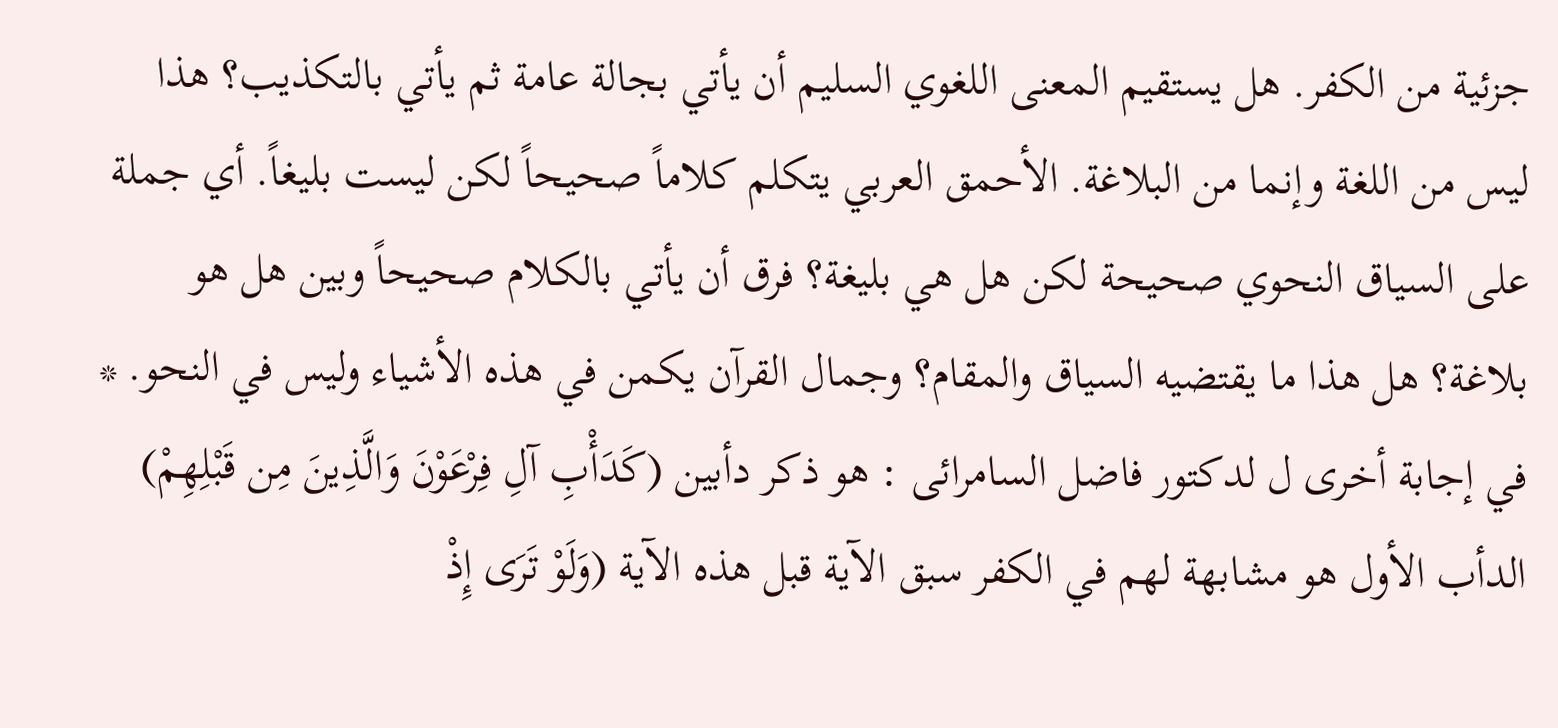جزئية من الكفر. هل يستقيم المعنى اللغوي السليم أن يأتي بجالة عامة ثم يأتي بالتكذيب؟ هذا ليس من اللغة وإنما من البلاغة. الأحمق العربي يتكلم كلاماً صحيحاً لكن ليست بليغاً. أي جملة على السياق النحوي صحيحة لكن هل هي بليغة؟ فرق أن يأتي بالكلام صحيحاً وبين هل هو بلاغة؟ هل هذا ما يقتضيه السياق والمقام؟ وجمال القرآن يكمن في هذه الأشياء وليس في النحو. * في إجابة أخرى ل لدكتور فاضل السامرائى : هو ذكر دأبين (كَدَأْبِ آلِ فِرْعَوْنَ وَالَّذِينَ مِن قَبْلِهِمْ) الدأب الأول هو مشابهة لهم في الكفر سبق الآية قبل هذه الآية (وَلَوْ تَرَى إِذْ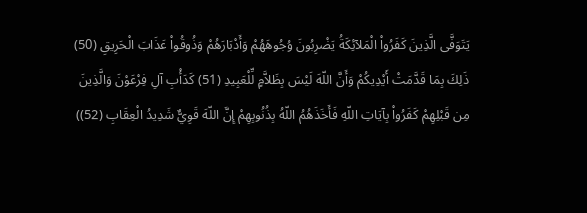يَتَوَفَّى الَّذِينَ كَفَرُواْ الْمَلآئِكَةُ يَضْرِبُونَ وُجُوهَهُمْ وَأَدْبَارَهُمْ وَذُوقُواْ عَذَابَ الْحَرِيقِ (50) ذَلِكَ بِمَا قَدَّمَتْ أَيْدِيكُمْ وَأَنَّ اللّهَ لَيْسَ بِظَلاَّمٍ لِّلْعَبِيدِ (51) كَدَأْبِ آلِ فِرْعَوْنَ وَالَّذِينَ مِن قَبْلِهِمْ كَفَرُواْ بِآيَاتِ اللّهِ فَأَخَذَهُمُ اللّهُ بِذُنُوبِهِمْ إِنَّ اللّهَ قَوِيٌّ شَدِيدُ الْعِقَابِ (52))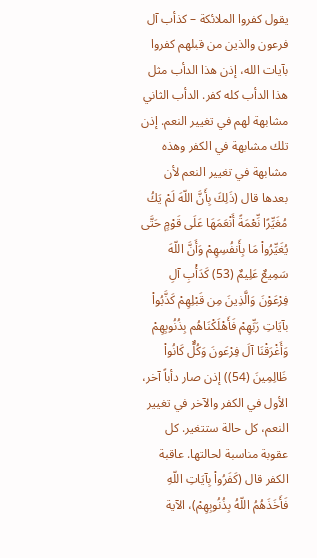يقول كفروا الملائكة – كذأب آل فرعون والذين من قبلهم كفروا بآيات الله، إذن هذا الدأب مثل هذا الدأب كله كفر. الدأب الثاني مشابهة لهم في تغيير النعم. إذن تلك مشابهة في الكفر وهذه مشابهة في تغيير النعم لأن بعدها قال (ذَلِكَ بِأَنَّ اللّهَ لَمْ يَكُ مُغَيِّرًا نِّعْمَةً أَنْعَمَهَا عَلَى قَوْمٍ حَتَّى يُغَيِّرُواْ مَا بِأَنفُسِهِمْ وَأَنَّ اللّهَ سَمِيعٌ عَلِيمٌ (53) كَدَأْبِ آلِ فِرْعَوْنَ وَالَّذِينَ مِن قَبْلِهِمْ كَذَّبُواْ بآيَاتِ رَبِّهِمْ فَأَهْلَكْنَاهُم بِذُنُوبِهِمْ وَأَغْرَقْنَا آلَ فِرْعَونَ وَكُلٌّ كَانُواْ ظَالِمِينَ (54)) إذن صار دأباً آخر، الأول في الكفر والآخر في تغيير النعم، كل حالة ستتغير. كل عقوبة مناسبة لحالتها. عاقبة الكفر قال (كَفَرُواْ بِآيَاتِ اللّهِ فَأَخَذَهُمُ اللّهُ بِذُنُوبِهِمْ)، الآية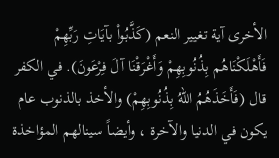الأخرى آية تغيير النعم (كَذَّبُواْ بآيَاتِ رَبِّهِمْ فَأَهْلَكْنَاهُم بِذُنُوبِهِمْ وَأَغْرَقْنَا آلَ فِرْعَونَ). في الكفر قال (فَأَخَذَهُمُ اللّهُ بِذُنُوبِهِمْ) والأخذ بالذنوب عام يكون في الدنيا والآخرة ، وأيضاً سينالهم المؤاخذة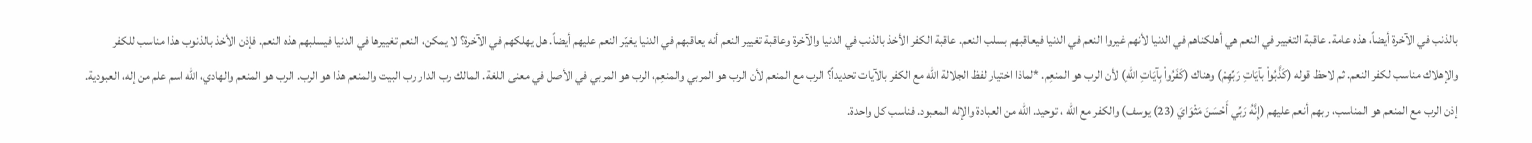بالذنب في الآخرة أيضاً، هذه عامة. عاقبة التغيير في النعم هي أهلكناهم في الدنيا لأنهم غيروا النعم في الدنيا فيعاقبهم بسلب النعم. عاقبة الكفر الأخذ بالذنب في الدنيا والآخرة وعاقبة تغيير النعم أنه يعاقبهم في الدنيا يغيّر النعم عليهم أيضاً. هل يهلكهم في الآخرة؟ لا يمكن، النعم تغييرها في الدنيا فيسلبهم هذه النعم. فإذن الأخذ بالذنوب هذا مناسب للكفر والإهلاك مناسب لكفر النعم. ثم لاحظ قوله (كَذَّبُواْ بآيَاتِ رَبِّهِمْ) وهناك (كَفَرُواْ بِآيَاتِ اللّهِ) لأن الرب هو المنعِم. *لماذا اختيار لفظ الجلالة الله مع الكفر بالآيات تحديداً؟ الرب مع المنعم لأن الرب هو المربي والمنعِم، الرب هو المربي في الأصل في معنى اللغة. المالك رب الدار رب البيت والمنعم هذا هو الرب. الرب هو المنعم والهادي، الله اسم علم من إله، العبودية. إذن الرب مع المنعم هو المناسب، ربهم أنعم عليهم (إِنَّهُ رَبِّي أَحْسَنَ مَثْوَايَ (23) يوسف) والكفر مع الله ، توحيد. الله من العبادة والإله المعبود. فناسب كل واحدة.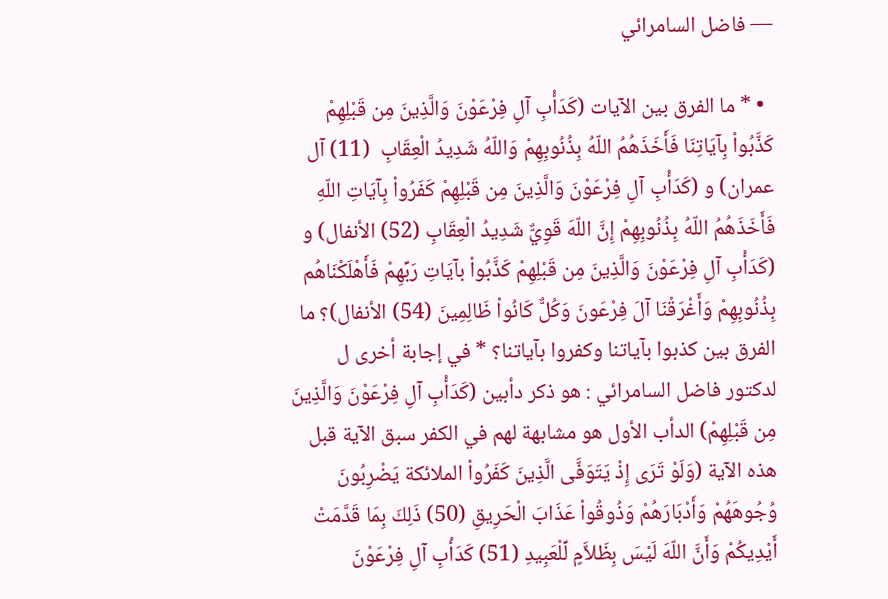— فاضل السامرائي

  • * ما الفرق بين الآيات (كَدَأْبِ آلِ فِرْعَوْنَ وَالَّذِينَ مِن قَبْلِهِمْ كَذَّبُواْ بِآيَاتِنَا فَأَخَذَهُمُ اللّهُ بِذُنُوبِهِمْ وَاللّهُ شَدِيدُ الْعِقَابِ  (11) آل عمران) و (كَدَأْبِ آلِ فِرْعَوْنَ وَالَّذِينَ مِن قَبْلِهِمْ كَفَرُواْ بِآيَاتِ اللّهِ فَأَخَذَهُمُ اللّهُ بِذُنُوبِهِمْ إِنَّ اللّهَ قَوِيٌّ شَدِيدُ الْعِقَابِ (52) الأنفال) و (كَدَأْبِ آلِ فِرْعَوْنَ وَالَّذِينَ مِن قَبْلِهِمْ كَذَّبُواْ بآيَاتِ رَبِّهِمْ فَأَهْلَكْنَاهُم بِذُنُوبِهِمْ وَأَغْرَقْنَا آلَ فِرْعَونَ وَكُلٌّ كَانُواْ ظَالِمِينَ (54) الأنفال)؟ ما الفرق بين كذبوا بآياتنا وكفروا بآياتنا؟ * في إجابة أخرى ل لدكتور فاضل السامرائي : هو ذكر دأبين (كَدَأْبِ آلِ فِرْعَوْنَ وَالَّذِينَ مِن قَبْلِهِمْ) الدأب الأول هو مشابهة لهم في الكفر سبق الآية قبل هذه الآية (وَلَوْ تَرَى إِذْ يَتَوَفَّى الَّذِينَ كَفَرُواْ الملائكة يَضْرِبُونَ وُجُوهَهُمْ وَأَدْبَارَهُمْ وَذُوقُواْ عَذَابَ الْحَرِيقِ (50) ذَلِكَ بِمَا قَدَّمَتْ أَيْدِيكُمْ وَأَنَّ اللّهَ لَيْسَ بِظَلاَّمٍ لِّلْعَبِيدِ (51) كَدَأْبِ آلِ فِرْعَوْنَ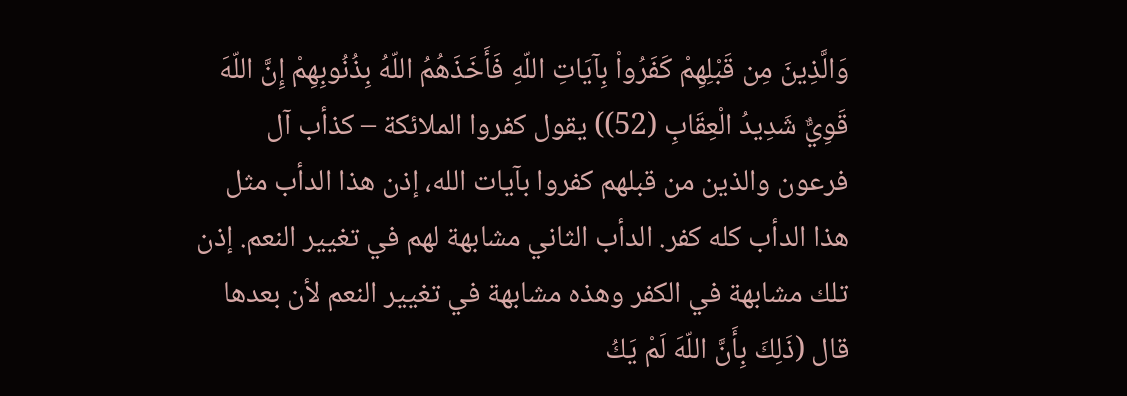وَالَّذِينَ مِن قَبْلِهِمْ كَفَرُواْ بِآيَاتِ اللّهِ فَأَخَذَهُمُ اللّهُ بِذُنُوبِهِمْ إِنَّ اللّهَ قَوِيٌّ شَدِيدُ الْعِقَابِ (52)) يقول كفروا الملائكة – كذأب آل فرعون والذين من قبلهم كفروا بآيات الله، إذن هذا الدأب مثل هذا الدأب كله كفر. الدأب الثاني مشابهة لهم في تغيير النعم. إذن تلك مشابهة في الكفر وهذه مشابهة في تغيير النعم لأن بعدها قال (ذَلِكَ بِأَنَّ اللّهَ لَمْ يَكُ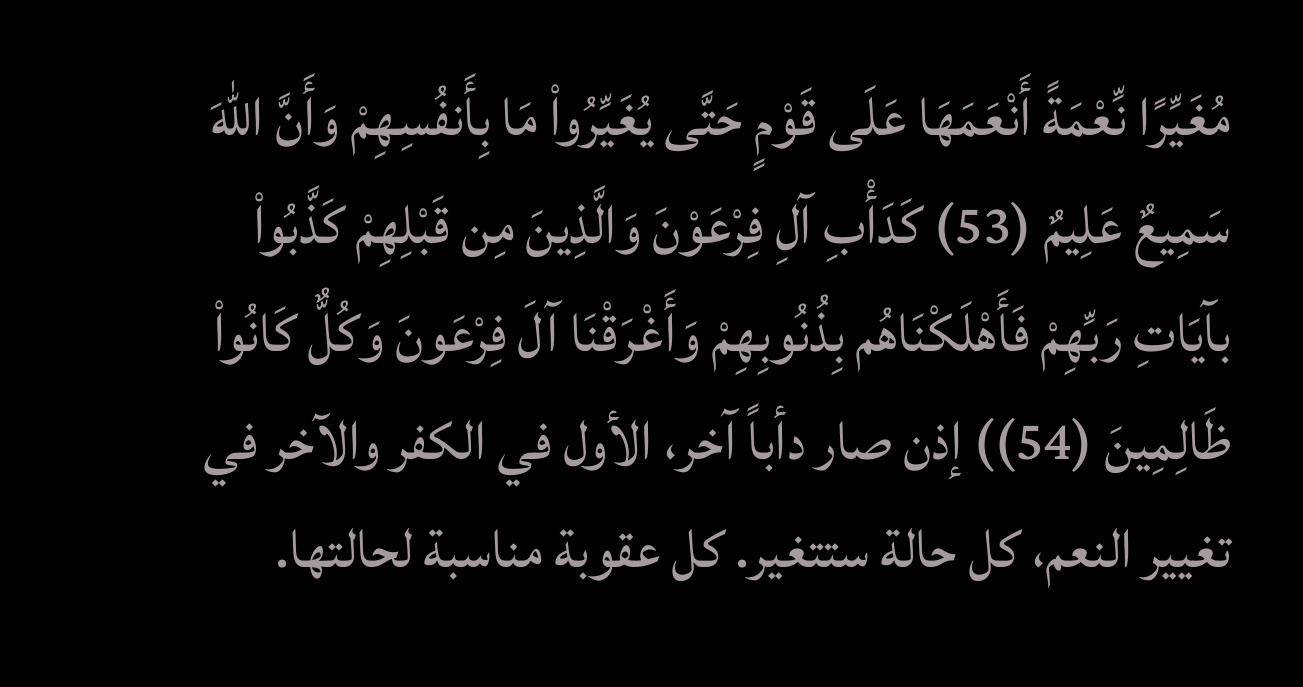مُغَيِّرًا نِّعْمَةً أَنْعَمَهَا عَلَى قَوْمٍ حَتَّى يُغَيِّرُواْ مَا بِأَنفُسِهِمْ وَأَنَّ اللّهَ سَمِيعٌ عَلِيمٌ (53) كَدَأْبِ آلِ فِرْعَوْنَ وَالَّذِينَ مِن قَبْلِهِمْ كَذَّبُواْ بآيَاتِ رَبِّهِمْ فَأَهْلَكْنَاهُم بِذُنُوبِهِمْ وَأَغْرَقْنَا آلَ فِرْعَونَ وَكُلٌّ كَانُواْ ظَالِمِينَ (54)) إذن صار دأباً آخر، الأول في الكفر والآخر في تغيير النعم، كل حالة ستتغير. كل عقوبة مناسبة لحالتها.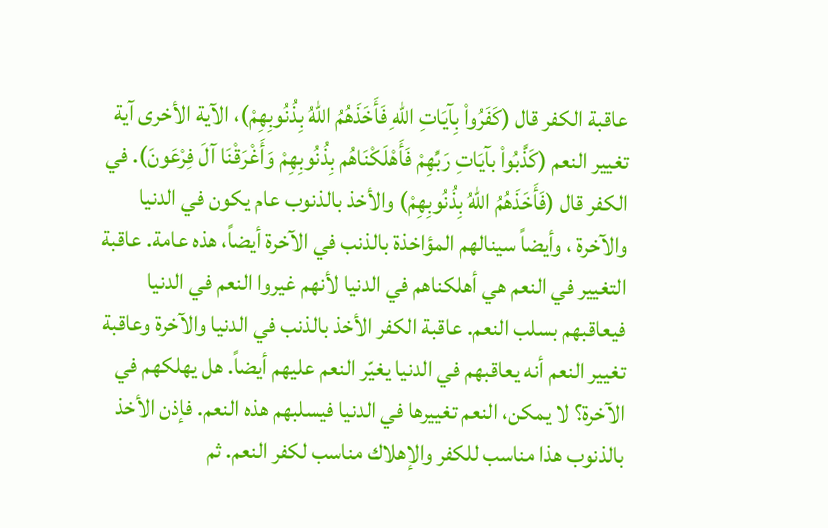عاقبة الكفر قال (كَفَرُواْ بِآيَاتِ اللّهِ فَأَخَذَهُمُ اللّهُ بِذُنُوبِهِمْ)، الآية الأخرى آية تغيير النعم (كَذَّبُواْ بآيَاتِ رَبِّهِمْ فَأَهْلَكْنَاهُم بِذُنُوبِهِمْ وَأَغْرَقْنَا آلَ فِرْعَونَ). في الكفر قال (فَأَخَذَهُمُ اللّهُ بِذُنُوبِهِمْ) والأخذ بالذنوب عام يكون في الدنيا والآخرة ، وأيضاً سينالهم المؤاخذة بالذنب في الآخرة أيضاً، هذه عامة. عاقبة التغيير في النعم هي أهلكناهم في الدنيا لأنهم غيروا النعم في الدنيا فيعاقبهم بسلب النعم. عاقبة الكفر الأخذ بالذنب في الدنيا والآخرة وعاقبة تغيير النعم أنه يعاقبهم في الدنيا يغيّر النعم عليهم أيضاً. هل يهلكهم في الآخرة؟ لا يمكن، النعم تغييرها في الدنيا فيسلبهم هذه النعم. فإذن الأخذ بالذنوب هذا مناسب للكفر والإهلاك مناسب لكفر النعم. ثم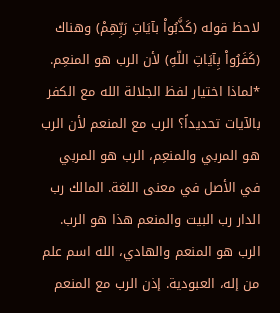لاحظ قوله (كَذَّبُواْ بآيَاتِ رَبِّهِمْ) وهناك (كَفَرُواْ بِآيَاتِ اللّهِ) لأن الرب هو المنعِم. *لماذا اختيار لفظ الجلالة الله مع الكفر بالآيات تحديداً؟ الرب مع المنعم لأن الرب هو المربي والمنعِم، الرب هو المربي في الأصل في معنى اللغة. المالك رب الدار رب البيت والمنعم هذا هو الرب. الرب هو المنعم والهادي، الله اسم علم من إله، العبودية. إذن الرب مع المنعم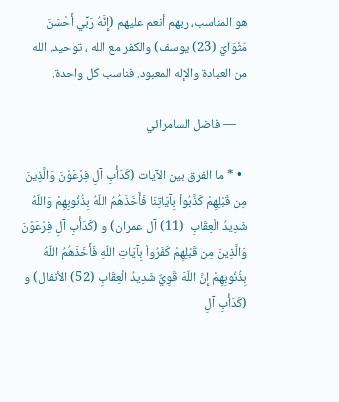هو المناسب، ربهم أنعم عليهم (إِنَّهُ رَبِّي أَحْسَنَ مَثْوَايَ (23) يوسف) والكفر مع الله ، توحيد. الله من العبادة والإله المعبود. فناسب كل واحدة.

    — فاضل السامرائي

  • * ما الفرق بين الآيات (كَدَأْبِ آلِ فِرْعَوْنَ وَالَّذِينَ مِن قَبْلِهِمْ كَذَّبُواْ بِآيَاتِنَا فَأَخَذَهُمُ اللّهُ بِذُنُوبِهِمْ وَاللّهُ شَدِيدُ الْعِقَابِ  (11) آل عمران) و (كَدَأْبِ آلِ فِرْعَوْنَ وَالَّذِينَ مِن قَبْلِهِمْ كَفَرُواْ بِآيَاتِ اللّهِ فَأَخَذَهُمُ اللّهُ بِذُنُوبِهِمْ إِنَّ اللّهَ قَوِيٌّ شَدِيدُ الْعِقَابِ (52) الأنفال) و (كَدَأْبِ آلِ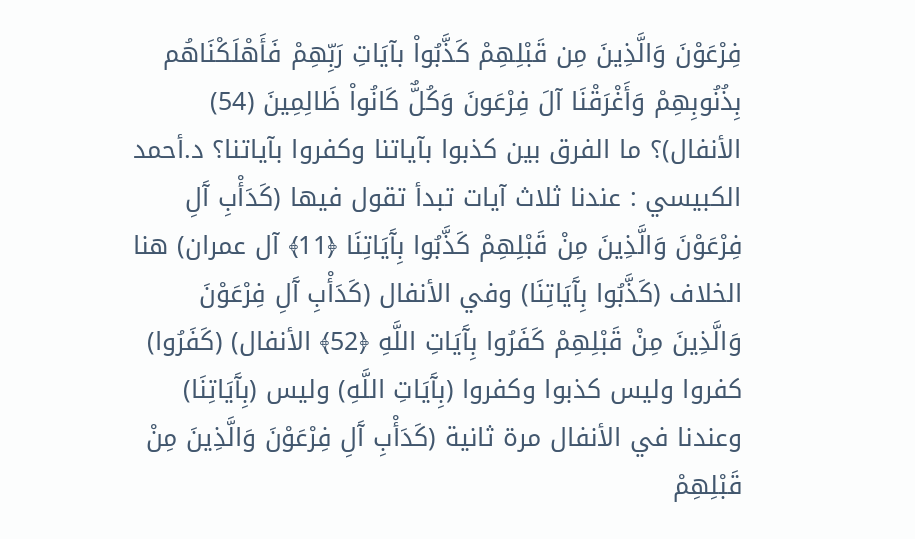فِرْعَوْنَ وَالَّذِينَ مِن قَبْلِهِمْ كَذَّبُواْ بآيَاتِ رَبِّهِمْ فَأَهْلَكْنَاهُم بِذُنُوبِهِمْ وَأَغْرَقْنَا آلَ فِرْعَونَ وَكُلٌّ كَانُواْ ظَالِمِينَ (54) الأنفال)؟ ما الفرق بين كذبوا بآياتنا وكفروا بآياتنا؟ د.أحمد الكبيسي : عندنا ثلاث آيات تبدأ تقول فيها (كَدَأْبِ آَلِ فِرْعَوْنَ وَالَّذِينَ مِنْ قَبْلِهِمْ كَذَّبُوا بِآَيَاتِنَا ﴿11﴾ آل عمران) هنا الخلاف (كَذَّبُوا بِآَيَاتِنَا) وفي الأنفال (كَدَأْبِ آَلِ فِرْعَوْنَ وَالَّذِينَ مِنْ قَبْلِهِمْ كَفَرُوا بِآَيَاتِ اللَّهِ ﴿52﴾ الأنفال) (كَفَرُوا) كفروا وليس كذبوا وكفروا (بِآَيَاتِ اللَّهِ) وليس (بِآَيَاتِنَا) وعندنا في الأنفال مرة ثانية (كَدَأْبِ آَلِ فِرْعَوْنَ وَالَّذِينَ مِنْ قَبْلِهِمْ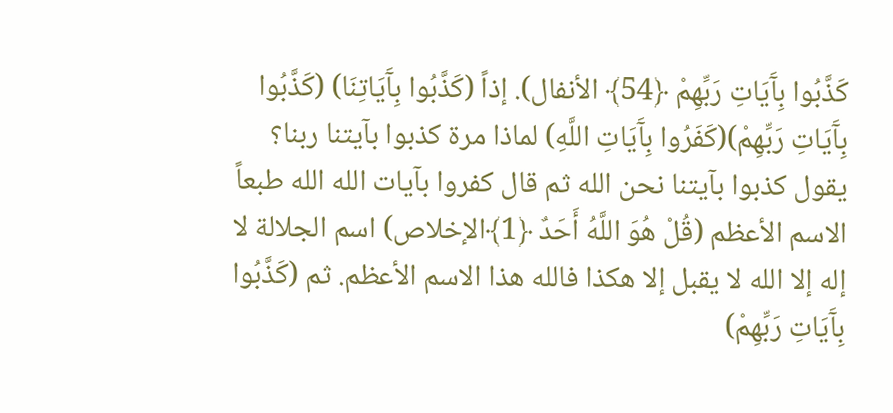كَذَّبُوا بِآَيَاتِ رَبِّهِمْ ﴿54﴾ الأنفال). إذاً (كَذَّبُوا بِآَيَاتِنَا) (كَذَّبُوا بِآَيَاتِ رَبِّهِمْ)(كَفَرُوا بِآَيَاتِ اللَّهِ) لماذا مرة كذبوا بآيتنا ربنا؟ يقول كذبوا بآيتنا نحن الله ثم قال كفروا بآيات الله الله طبعاً الاسم الأعظم (قُلْ هُوَ اللَّهُ أَحَدٌ ﴿1﴾الإخلاص) اسم الجلالة لا إله إلا الله لا يقبل إلا هكذا فالله هذا الاسم الأعظم. ثم (كَذَّبُوا بِآَيَاتِ رَبِّهِمْ)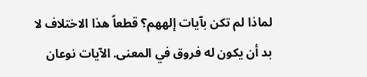لماذا لم تكن بآيات إلههم؟ قطعاً هذا الاختلاف لا بد أن يكون له فروق في المعنى. الآيات نوعان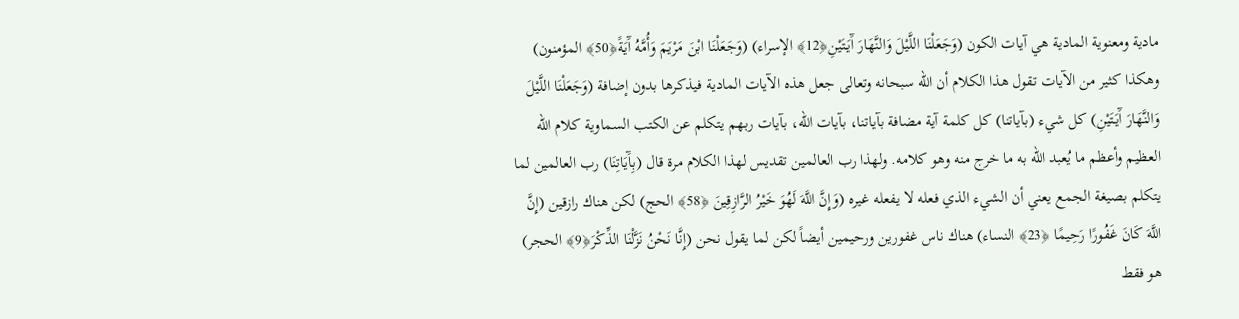مادية ومعنوية المادية هي آيات الكون (وَجَعَلْنَا اللَّيْلَ وَالنَّهَارَ آَيَتَيْنِ﴿12﴾ الإسراء) (وَجَعَلْنَا ابْنَ مَرْيَمَ وَأُمَّهُ آَيَةً﴿50﴾ المؤمنون) وهكذا كثير من الآيات تقول هذا الكلام أن الله سبحانه وتعالى جعل هذه الآيات المادية فيذكرها بدون إضافة (وَجَعَلْنَا اللَّيْلَ وَالنَّهَارَ آَيَتَيْنِ) كل شيء (بآياتنا) كل كلمة آية مضافة بآياتنا، بآيات الله، بآيات ربهم يتكلم عن الكتب السماوية كلام الله العظيم وأعظم ما يُعبد الله به ما خرج منه وهو كلامه. ولهذا رب العالمين تقديس لهذا الكلام مرة قال (بِآَيَاتِنَا) رب العالمين لما يتكلم بصيغة الجمع يعني أن الشيء الذي فعله لا يفعله غيره (وَإِنَّ اللَّهَ لَهُوَ خَيْرُ الرَّازِقِينَ ﴿58﴾ الحج) لكن هناك رازقين (إِنَّ اللَّهَ كَانَ غَفُورًا رَحِيمًا ﴿23﴾ النساء) هناك ناس غفورين ورحيمين أيضاً لكن لما يقول نحن (إِنَّا نَحْنُ نَزَّلْنَا الذِّكْرَ﴿9﴾ الحجر) هو فقط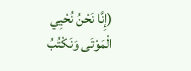(إِنَّا نَحْنُ نُحْيِي الْمَوْتَى وَنَكْتُبُ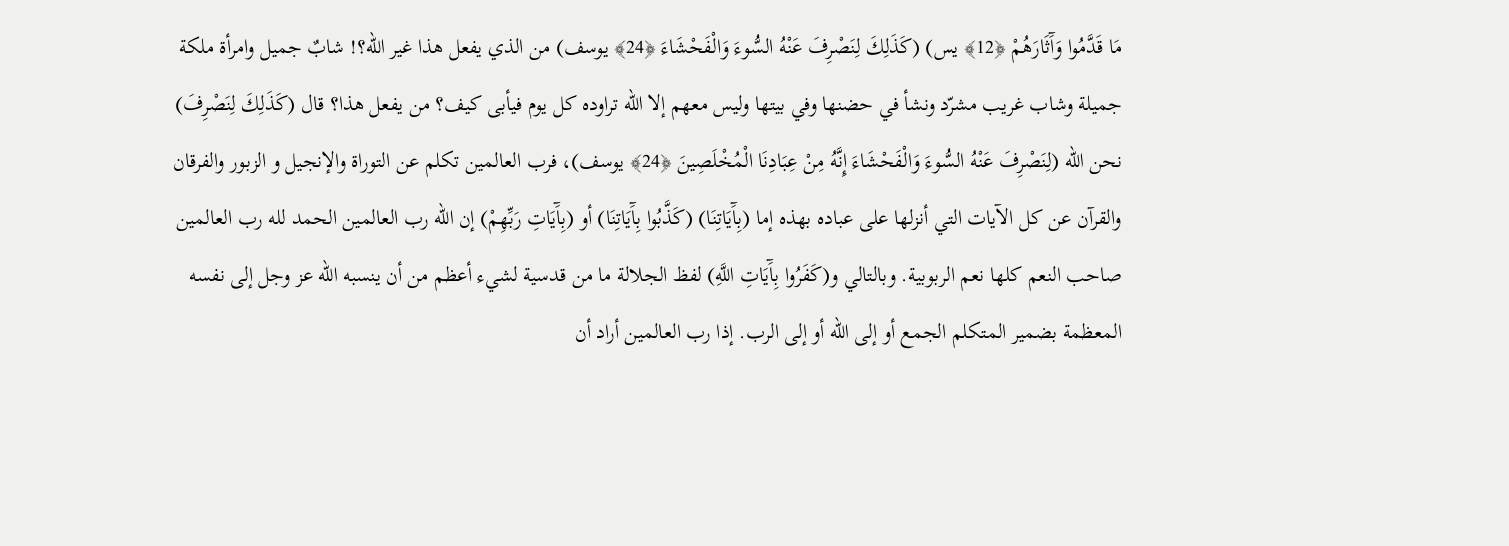مَا قَدَّمُوا وَآَثَارَهُمْ ﴿12﴾ يس) (كَذَلِكَ لِنَصْرِفَ عَنْهُ السُّوءَ وَالْفَحْشَاءَ ﴿24﴾ يوسف) من الذي يفعل هذا غير الله؟! شابٌ جميل وامرأة ملكة جميلة وشاب غريب مشرّد ونشأ في حضنها وفي بيتها وليس معهم إلا الله تراوده كل يوم فيأبى كيف؟ من يفعل هذا؟ قال (كَذَلِكَ لِنَصْرِفَ) نحن الله (لِنَصْرِفَ عَنْهُ السُّوءَ وَالْفَحْشَاءَ إِنَّهُ مِنْ عِبَادِنَا الْمُخْلَصِينَ ﴿24﴾ يوسف)، فرب العالمين تكلم عن التوراة والإنجيل و الزبور والفرقان والقرآن عن كل الآيات التي أنزلها على عباده بهذه إما (بِآَيَاتِنَا) (كَذَّبُوا بِآَيَاتِنَا) أو (بِآَيَاتِ رَبِّهِمْ) إن الله رب العالمين الحمد لله رب العالمين صاحب النعم كلها نعم الربوبية. وبالتالي و(كَفَرُوا بِآَيَاتِ اللَّهِ) لفظ الجلالة ما من قدسية لشيء أعظم من أن ينسبه الله عز وجل إلى نفسه المعظمة بضمير المتكلم الجمع أو إلى الله أو إلى الرب. إذا رب العالمين أراد أن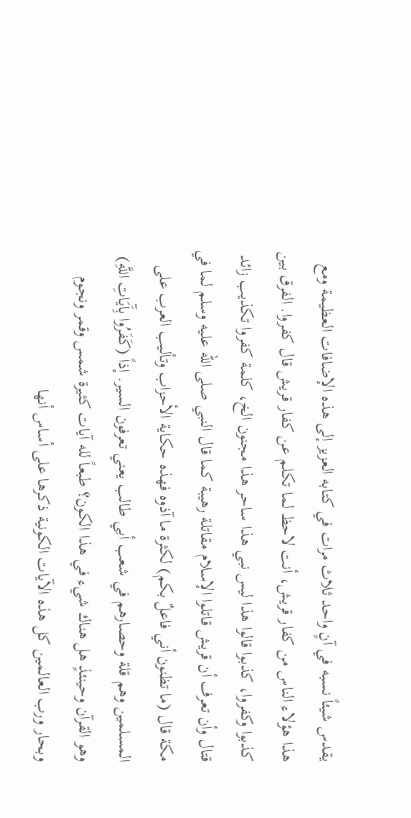يقدس شيئاً نسبه في آنٍ واحد ثلاث مرات في كتابه العزيز إلى هذه الإضافات العظيمة ومع هذا هؤلاء الناس من كفار قريش، أنت لاحظ لما تكلم عن كفار قريش قال كفروا. الفرق بين كذبوا وكفروا، كذبوا قالوا هذا ليس نبي هذا ساحر هذا مجنون الخ، كلمة كفروا تكذيب زائد قتال وأن تعرف أن قريش قاتلوا الإسلام مقاتلة رهيبة كما قال النبي صلى الله عليه وسلم لما في مكة قال (ما تظنون أني فاعلٌ بكم) لكثرة ما آذوه فهذه حكاية الأحزاب وتأليب العرب على المسلمين وهم قلة وحصارهم في شعب أبي طالب يعني تعرفون السير. إذاً (كَفَرُوا بِآَيَاتِ اللَّهِ) وهو القرآن وحينئذٍ هل هناك شيء في هذا الكون؟ طبعاً لله آيات كثيرة شمس وقمر ونجوم وبحار ورب العالمين كل هذه الآيات الكونية ذكرها على أساس أنها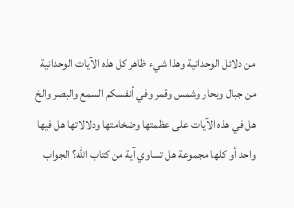من دلائل الوحدانية وهذا شيء ظاهر كل هذه الآيات الوحدانية من جبال وبحار وشمس وقمر وفي أنفسكم السمع والبصر والخ هل في هذه الآيات على عظمتها وضخامتها ودلالاتها هل فيها واحد أو كلها مجموعة هل تساوي آية من كتاب الله؟ الجواب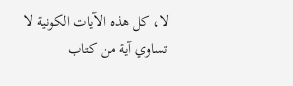لا، كل هذه الآيات الكونية لا تساوي آية من كتاب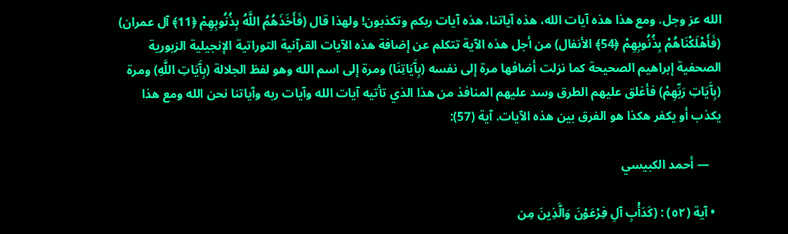الله عز وجل. ومع هذا هذه آيات الله، هذه آياتنا، هذه آيات ربكم وتكذبون! ولهذا قال (فَأَخَذَهُمُ اللَّهُ بِذُنُوبِهِمْ ﴿11﴾ آل عمران) (فَأَهْلَكْنَاهُمْ بِذُنُوبِهِمْ ﴿54﴾ الأنفال) من أجل هذه الآية تتكلم عن إضافة هذه الآيات القرآنية التوراتية الإنجيلية الزبورية الصحفية إبراهيم الصحيحة كما نزلت أضافها مرة إلى نفسه (بِآَيَاتِنَا) ومرة إلى اسم الله وهو لفظ الجلالة (بِآَيَاتِ اللَّهِ) ومرة (بِآَيَاتِ رَبِّهِمْ) فأغلق عليهم الطرق وسد عليهم المنافذ من هذا الذي تأتيه آيات الله وآيات ربه وآياتنا نحن الله ومع هذا يكذب أو يكفر هكذا هو الفرق بين هذه الآيات. آية (57):

    — أحمد الكبيسي

  • آية (٥٢) : (كَدَأْبِ آلِ فِرْعَوْنَ وَالَّذِينَ مِن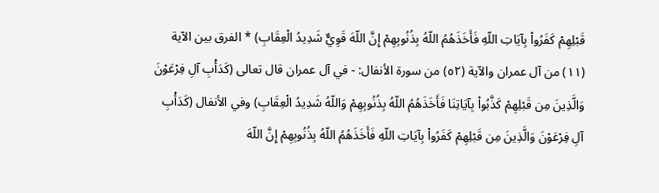قَبْلِهِمْ كَفَرُواْ بِآيَاتِ اللّهِ فَأَخَذَهُمُ اللّهُ بِذُنُوبِهِمْ إِنَّ اللّهَ قَوِيٌّ شَدِيدُ الْعِقَابِ) * الفرق بين الآية (١١) من آل عمران والآية (٥٢) من سورة الأنفال: - في آل عمران قال تعالى (كَدَأْبِ آلِ فِرْعَوْنَ وَالَّذِينَ مِن قَبْلِهِمْ كَذَّبُواْ بِآيَاتِنَا فَأَخَذَهُمُ اللّهُ بِذُنُوبِهِمْ وَاللّهُ شَدِيدُ الْعِقَابِ) وفي الأنفال (كَدَأْبِ آلِ فِرْعَوْنَ وَالَّذِينَ مِن قَبْلِهِمْ كَفَرُواْ بِآيَاتِ اللّهِ فَأَخَذَهُمُ اللّهُ بِذُنُوبِهِمْ إِنَّ اللّهَ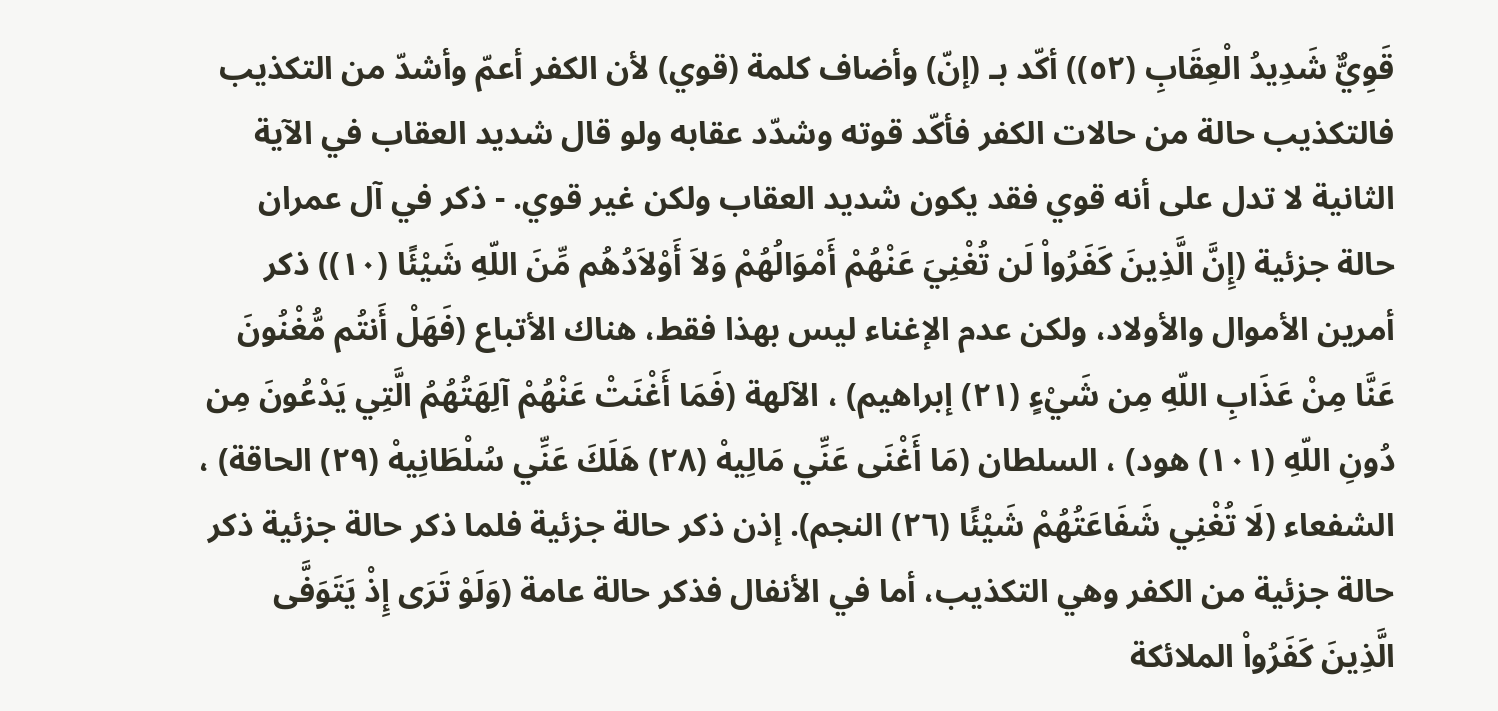قَوِيٌّ شَدِيدُ الْعِقَابِ (٥٢)) أكّد بـ (إنّ) وأضاف كلمة (قوي) لأن الكفر أعمّ وأشدّ من التكذيب فالتكذيب حالة من حالات الكفر فأكّد قوته وشدّد عقابه ولو قال شديد العقاب في الآية الثانية لا تدل على أنه قوي فقد يكون شديد العقاب ولكن غير قوي. - ذكر في آل عمران حالة جزئية (إِنَّ الَّذِينَ كَفَرُواْ لَن تُغْنِيَ عَنْهُمْ أَمْوَالُهُمْ وَلاَ أَوْلاَدُهُم مِّنَ اللّهِ شَيْئًا (١٠)) ذكر أمرين الأموال والأولاد، ولكن عدم الإغناء ليس بهذا فقط، هناك الأتباع (فَهَلْ أَنتُم مُّغْنُونَ عَنَّا مِنْ عَذَابِ اللّهِ مِن شَيْءٍ (٢١) إبراهيم) ، الآلهة (فَمَا أَغْنَتْ عَنْهُمْ آلِهَتُهُمُ الَّتِي يَدْعُونَ مِن دُونِ اللّهِ (١٠١) هود) ، السلطان (مَا أَغْنَى عَنِّي مَالِيهْ (٢٨) هَلَكَ عَنِّي سُلْطَانِيهْ (٢٩) الحاقة) ، الشفعاء (لَا تُغْنِي شَفَاعَتُهُمْ شَيْئًا (٢٦) النجم). إذن ذكر حالة جزئية فلما ذكر حالة جزئية ذكر حالة جزئية من الكفر وهي التكذيب، أما في الأنفال فذكر حالة عامة (وَلَوْ تَرَى إِذْ يَتَوَفَّى الَّذِينَ كَفَرُواْ الملائكة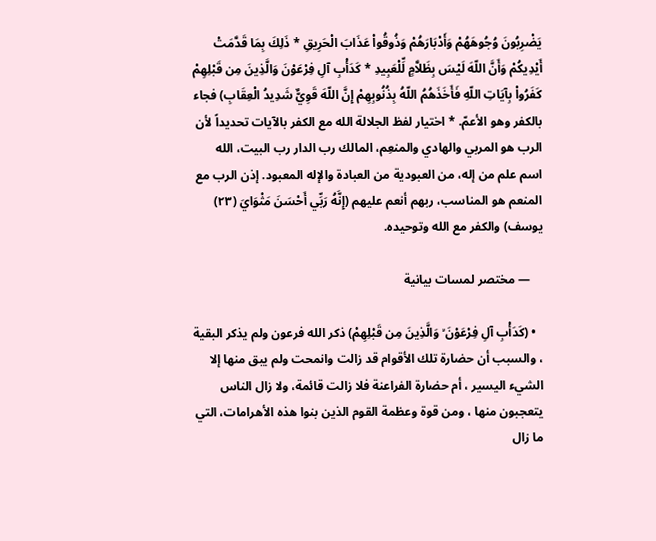يَضْرِبُونَ وُجُوهَهُمْ وَأَدْبَارَهُمْ وَذُوقُواْ عَذَابَ الْحَرِيقِ * ذَلِكَ بِمَا قَدَّمَتْ أَيْدِيكُمْ وَأَنَّ اللّهَ لَيْسَ بِظَلاَّمٍ لِّلْعَبِيدِ * كَدَأْبِ آلِ فِرْعَوْنَ وَالَّذِينَ مِن قَبْلِهِمْ كَفَرُواْ بِآيَاتِ اللّهِ فَأَخَذَهُمُ اللّهُ بِذُنُوبِهِمْ إِنَّ اللّهَ قَوِيٌّ شَدِيدُ الْعِقَابِ) فجاء بالكفر وهو الأعمّ. * اختيار لفظ الجلالة الله مع الكفر بالآيات تحديداً لأن الرب هو المربي والهادي والمنعِم، المالك رب الدار رب البيت، الله اسم علم من إله، من العبودية من العبادة والإله المعبود. إذن الرب مع المنعم هو المناسب، ربهم أنعم عليهم (إِنَّهُ رَبِّي أَحْسَنَ مَثْوَايَ (٢٣) يوسف) والكفر مع الله وتوحيده.

    — مختصر لمسات بيانية

  • (كَدَأْبِ آلِ فِرْعَوْنَ ۙ وَالَّذِينَ مِن قَبْلِهِمْ) ذكر الله فرعون ولم يذكر البقية ، والسبب أن حضارة تلك الأقوام قد زالت وانمحت ولم يبق منها إلا الشيء اليسير ، أم حضارة الفراعنة فلا زالت قائمة، ولا زال الناس يتعجبون منها ، ومن قوة وعظمة القوم الذين بنوا هذه الأهرامات، التي ما زال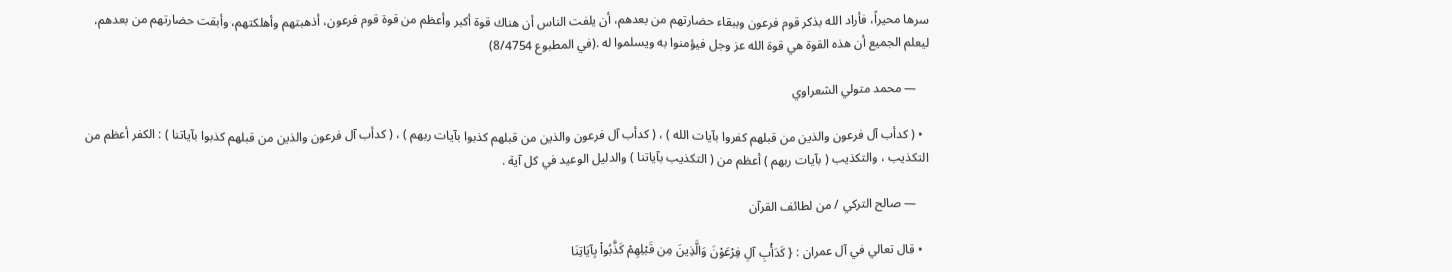سرها محيراً، فأراد الله بذكر قوم فرعون وببقاء حضارتهم من بعدهم، أن يلفت الناس أن هناك قوة أكبر وأعظم من قوة قوم فرعون، أذهبتهم وأهلكتهم، وأبقت حضارتهم من بعدهم، ليعلم الجميع أن هذه القوة هي قوة الله عز وجل فيؤمنوا به ويسلموا له .(في المطبوع 8/4754)

    — محمد متولي الشعراوي

  • ( كدأب آل فرعون والذين من قبلهم كفروا بآيات الله ) ، ( كدأب آل فرعون والذين من قبلهم كذبوا بآيات ربهم ) ، ( كدأب آل فرعون والذين من قبلهم كذبوا بآياتنا ) : الكفر أعظم من التكذيب ، والتكذيب ( بآيات ربهم ) أعظم من ( التكذيب بآياتنا ) والدليل الوعيد في كل آية .

    — صالح التركي / من لطائف القرآن

  • قال تعالي في آل عمران : { كَدَأْبِ آلِ فِرْعَوْنَ وَالَّذِينَ مِن قَبْلِهِمْ كَذَّبُواْ بِآيَاتِنَا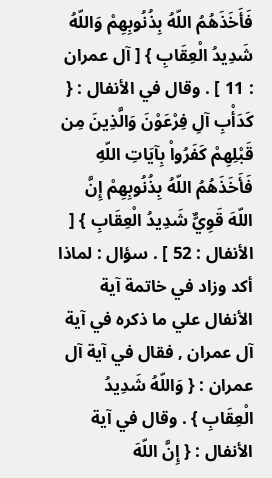فَأَخَذَهُمُ اللّهُ بِذُنُوبِهِمْ وَاللّهُ شَدِيدُ الْعِقَابِ } [ آل عمران : 11 ] . وقال في الأنفال : { كَدَأْبِ آلِ فِرْعَوْنَ وَالَّذِينَ مِن قَبْلِهِمْ كَفَرُواْ بِآيَاتِ اللّهِ فَأَخَذَهُمُ اللّهُ بِذُنُوبِهِمْ إِنَّ اللّهَ قَوِيٌّ شَدِيدُ الْعِقَابِ } [ الأنفال : 52 ] . سؤال : لماذا أكد وزاد في خاتمة آية الأنفال علي ما ذكره في آية آل عمران , فقال في آية آل عمران : { وَاللّهُ شَدِيدُ الْعِقَابِ } . وقال في آية الأنفال : { إِنَّ اللّهَ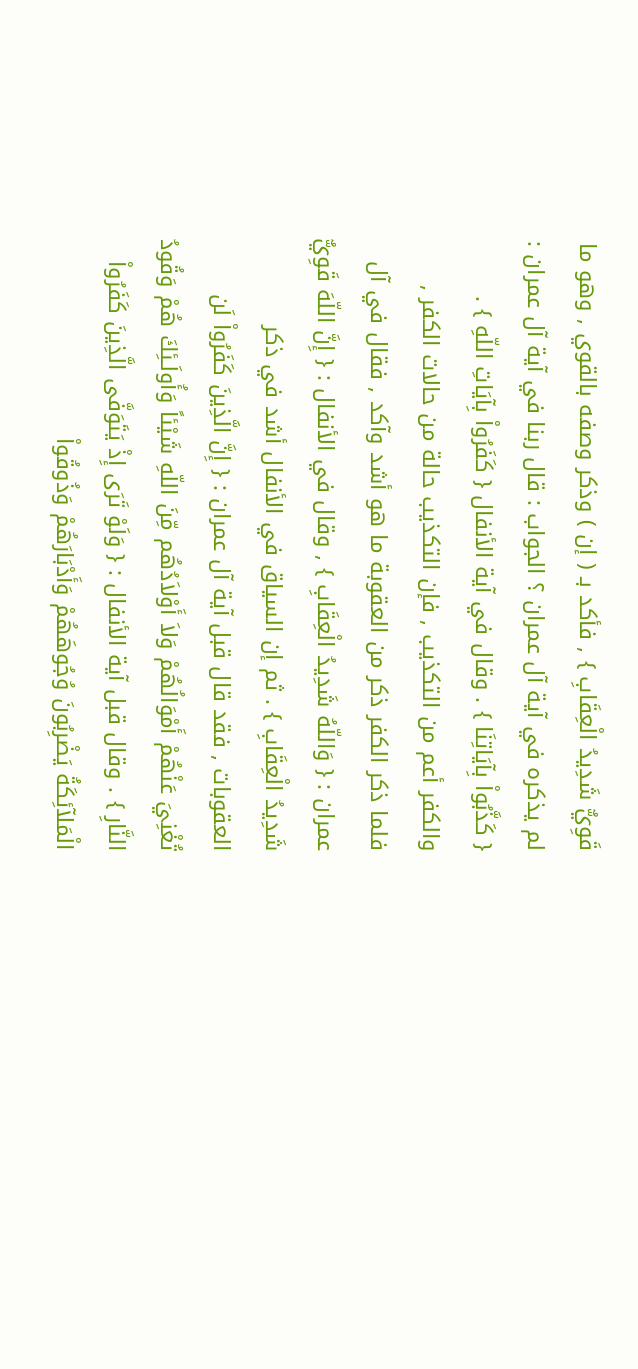قَوِيٌّ شَدِيدُ الْعِقَابِ } , فأكد بـ ( إن ) وذكر وصفه بالقوي , وهو ما لم يذكره في آية آل عمران ؟ الجواب : قال ربنا في آية آل عمران : { كَذَّبُواْ بِآيَاتِنَا } . وقال في آية الأنفال { كَفَرُواْ بِآيَاتِ اللّهِ } . والكفر أعم من التكذيب , فإن التكذيب حالة من حالات الكفر , فلما ذكر الكفر ذكر من العقوبة ما هو أشد وآكد , فقال في آل عمران : { وَاللّهُ شَدِيدُ الْعِقَابِ } , وقال في الأنفال : { إِنَّ اللّهَ قَوِيٌّ شَدِيدُ الْعِقَابِ } . ثم إن السياق في الأنفال أشد في ذكر العقوبات , فقد قال قبل آية آل عمران : { إِنَّ الَّذِينَ كَفَرُواْ لَن تُغْنِيَ عَنْهُمْ أَمْوَالُهُمْ وَلاَ أَوْلاَدُهُم مِّنَ اللّهِ شَيْئاً وَأُولَـئِكَ هُمْ وَقُودُ النَّارِ } . وقال قبل آية الأنفال : { وَلَوْ تَرَى إِذْ يَتَوَفَّى الَّذِينَ كَفَرُواْ الْمَلآئِكَةُ يَضْرِبُونَ وُجُوهَهُمْ وَأَدْبَارَهُمْ وَذُوقُواْ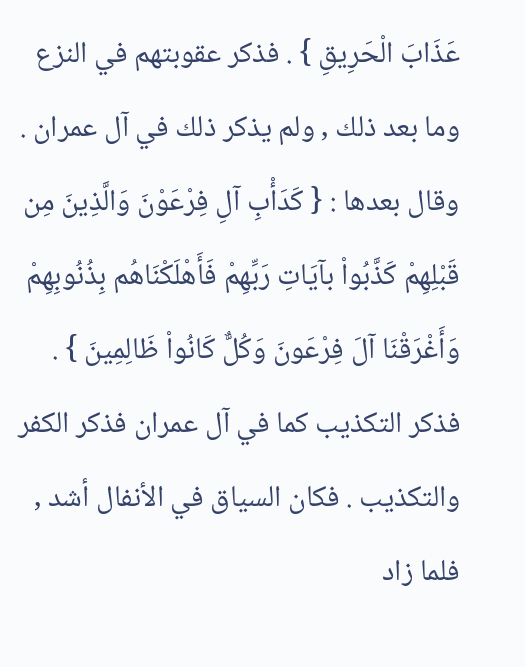عَذَابَ الْحَرِيقِ } . فذكر عقوبتهم في النزع وما بعد ذلك , ولم يذكر ذلك في آل عمران . وقال بعدها : { كَدَأْبِ آلِ فِرْعَوْنَ وَالَّذِينَ مِن قَبْلِهِمْ كَذَّبُواْ بآيَاتِ رَبِّهِمْ فَأَهْلَكْنَاهُم بِذُنُوبِهِمْ وَأَغْرَقْنَا آلَ فِرْعَونَ وَكُلٌّ كَانُواْ ظَالِمِينَ } . فذكر التكذيب كما في آل عمران فذكر الكفر والتكذيب . فكان السياق في الأنفال أشد , فلما زاد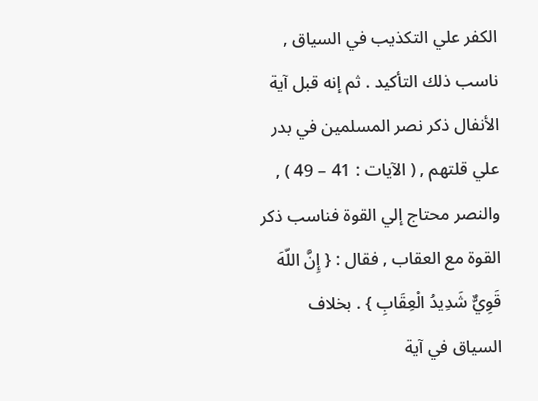الكفر علي التكذيب في السياق , ناسب ذلك التأكيد . ثم إنه قبل آية الأنفال ذكر نصر المسلمين في بدر علي قلتهم , ( الآيات : 41 – 49 ) , والنصر محتاج إلي القوة فناسب ذكر القوة مع العقاب , فقال : { إِنَّ اللّهَ قَوِيٌّ شَدِيدُ الْعِقَابِ } . بخلاف السياق في آية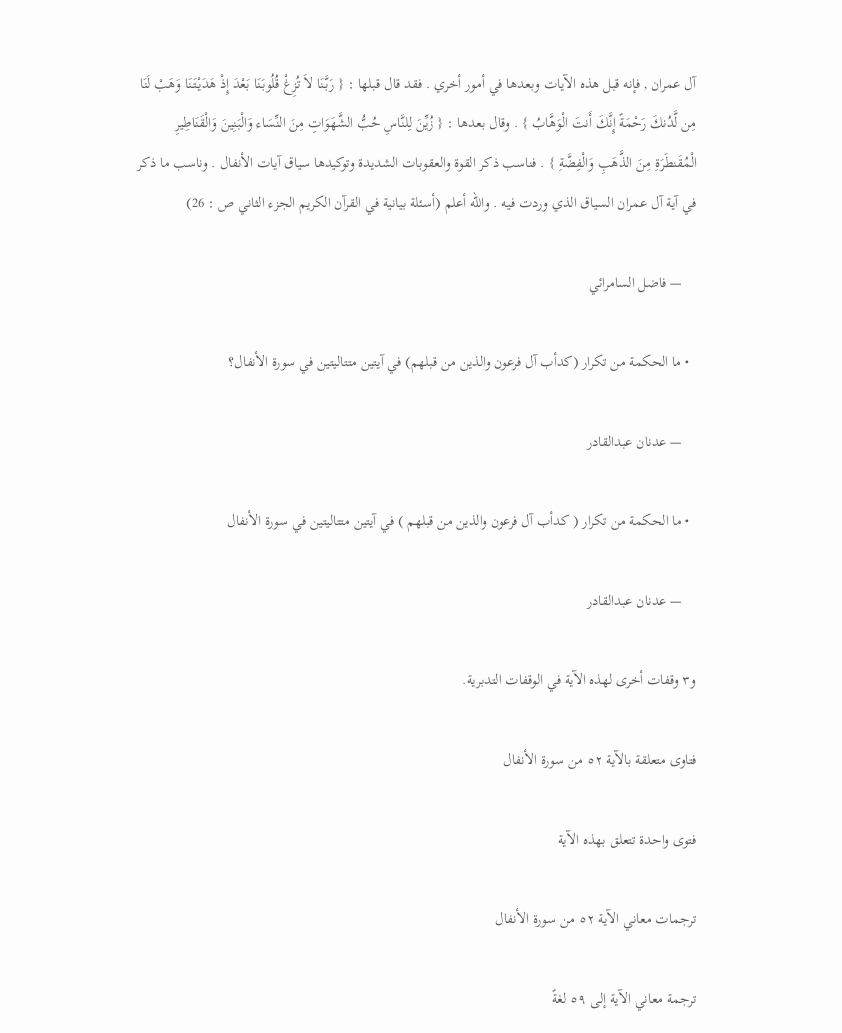آل عمران , فإنه قبل هذه الآيات وبعدها في أمور أخري . فقد قال قبلها : { رَبَّنَا لاَ تُزِغْ قُلُوبَنَا بَعْدَ إِذْ هَدَيْتَنَا وَهَبْ لَنَا مِن لَّدُنكَ رَحْمَةً إِنَّكَ أَنتَ الْوَهَّابُ } . وقال بعدها : { زُيِّنَ لِلنَّاسِ حُبُّ الشَّهَوَاتِ مِنَ النِّسَاء وَالْبَنِينَ وَالْقَنَاطِيرِ الْمُقَنطَرَةِ مِنَ الذَّهَبِ وَالْفِضَّةِ } . فناسب ذكر القوة والعقوبات الشديدة وتوكيدها سياق آيات الأنفال . وناسب ما ذكر في آية آل عمران السياق الذي وردت فيه . والله أعلم (أسئلة بيانية في القرآن الكريم الجزء الثاني ص : 26)

    — فاضل السامرائي

  • ما الحكمة من تكرار (كدأب آل فرعون والذين من قبلهم) في آيتين متتاليتين في سورة الأنفال؟

    — عدنان عبدالقادر

  • ما الحكمة من تكرار ( كدأب آل فرعون والذين من قبلهم ) في آيتين متتاليتين في سورة الأنفال

    — عدنان عبدالقادر

و٣ وقفات أخرى لهذه الآية في الوقفات التدبرية.

فتاوى متعلقة بالآية ٥٢ من سورة الأنفال

فتوى واحدة تتعلق بهذه الآية

ترجمات معاني الآية ٥٢ من سورة الأنفال

ترجمة معاني الآية إلى ٥٩ لغةً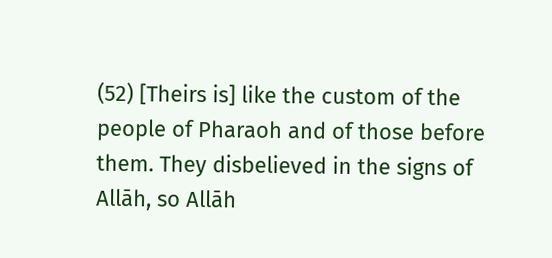(52) [Theirs is] like the custom of the people of Pharaoh and of those before them. They disbelieved in the signs of Allāh, so Allāh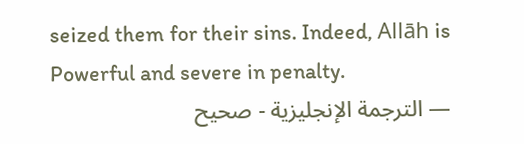seized them for their sins. Indeed, Allāh is Powerful and severe in penalty.
— الترجمة الإنجليزية - صحيح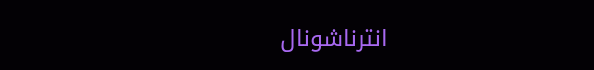انترناشونال